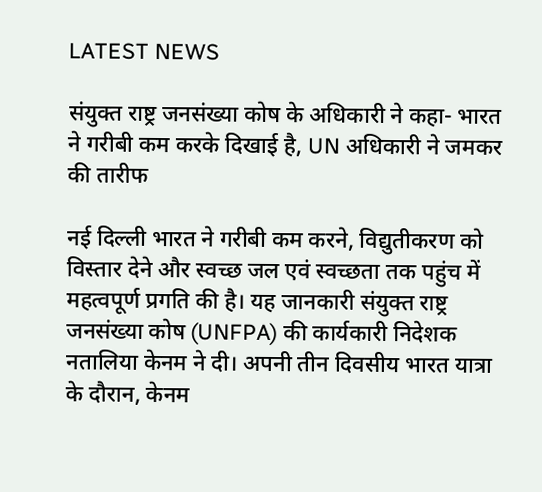LATEST NEWS

संयुक्त राष्ट्र जनसंख्या कोष के अधिकारी ने कहा- भारत ने गरीबी कम करके दिखाई है, UN अधिकारी ने जमकर की तारीफ

नई दिल्ली भारत ने गरीबी कम करने, विद्युतीकरण को विस्तार देने और स्वच्छ जल एवं स्वच्छता तक पहुंच में महत्वपूर्ण प्रगति की है। यह जानकारी संयुक्त राष्ट्र जनसंख्या कोष (UNFPA) की कार्यकारी निदेशक नतालिया केनम ने दी। अपनी तीन दिवसीय भारत यात्रा के दौरान, केनम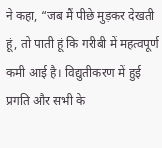ने कहा, “जब मैं पीछे मुड़कर देखती हूं, तो पाती हूं कि गरीबी में महत्वपूर्ण कमी आई है। विद्युतीकरण में हुई प्रगति और सभी के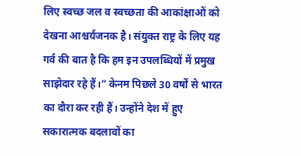लिए स्वच्छ जल व स्वच्छता की आकांक्षाओं को देखना आश्चर्यजनक है। संयुक्त राष्ट्र के लिए यह गर्व की बात है कि हम इन उपलब्धियों में प्रमुख साझेदार रहे हैं।” केनम पिछले 30 वर्षों से भारत का दौरा कर रही हैं। उन्होंने देश में हुए सकारात्मक बदलावों का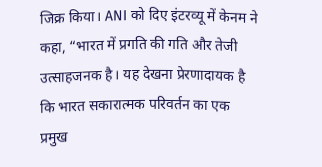जिक्र किया। ANI को दिए इंटरव्यू में केनम ने कहा, “भारत में प्रगति की गति और तेजी उत्साहजनक है। यह देखना प्रेरणादायक है कि भारत सकारात्मक परिवर्तन का एक प्रमुख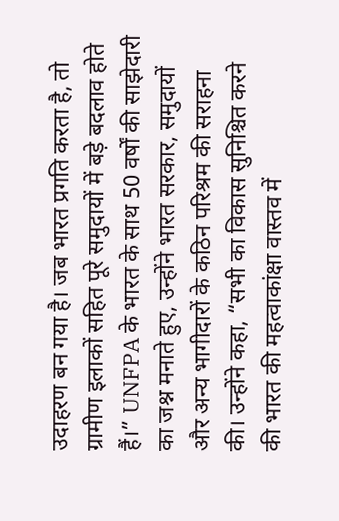उदाहरण बन गया है। जब भारत प्रगति करता है, तो ग्रामीण इलाकों सहित पूरे समुदायों में बड़े बदलाव होते हैं।” UNFPA के भारत के साथ 50 वर्षों की साझेदारी का जश्न मनाते हुए, उन्होंने भारत सरकार, समुदायों और अन्य भागीदारों के कठिन परिश्रम की सराहना की। उन्होंने कहा, “सभी का विकास सुनिश्चित करने की भारत की महत्वाकांक्षा वास्तव में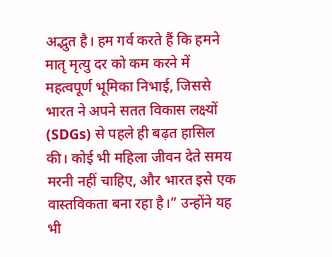अद्भुत है। हम गर्व करते हैं कि हमने मातृ मृत्यु दर को कम करने में महत्वपूर्ण भूमिका निभाई, जिससे भारत ने अपने सतत विकास लक्ष्यों (SDGs) से पहले ही बढ़त हासिल की। कोई भी महिला जीवन देते समय मरनी नहीं चाहिए, और भारत इसे एक वास्तविकता बना रहा है।” उन्होंने यह भी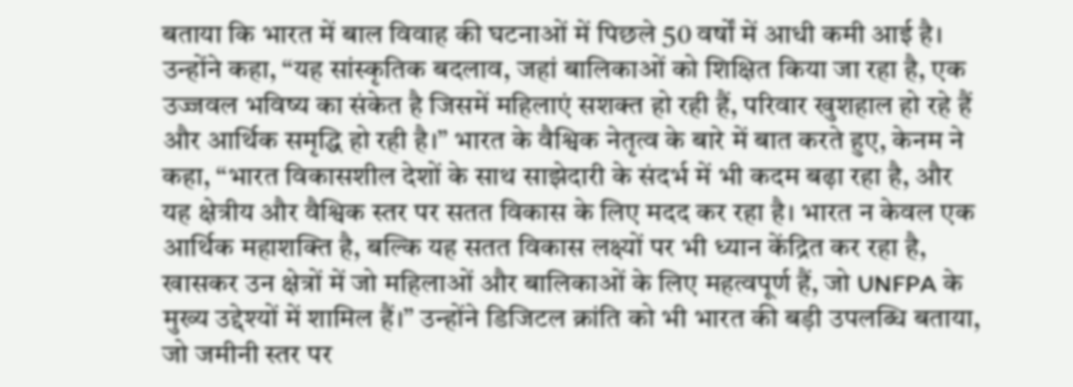बताया कि भारत में बाल विवाह की घटनाओं में पिछले 50 वर्षों में आधी कमी आई है। उन्होंने कहा, “यह सांस्कृतिक बदलाव, जहां बालिकाओं को शिक्षित किया जा रहा है, एक उज्जवल भविष्य का संकेत है जिसमें महिलाएं सशक्त हो रही हैं, परिवार खुशहाल हो रहे हैं और आर्थिक समृद्धि हो रही है।” भारत के वैश्विक नेतृत्व के बारे में बात करते हुए, केनम ने कहा, “भारत विकासशील देशों के साथ साझेदारी के संदर्भ में भी कदम बढ़ा रहा है, और यह क्षेत्रीय और वैश्विक स्तर पर सतत विकास के लिए मदद कर रहा है। भारत न केवल एक आर्थिक महाशक्ति है, बल्कि यह सतत विकास लक्ष्यों पर भी ध्यान केंद्रित कर रहा है, खासकर उन क्षेत्रों में जो महिलाओं और बालिकाओं के लिए महत्वपूर्ण हैं, जो UNFPA के मुख्य उद्देश्यों में शामिल हैं।” उन्होंने डिजिटल क्रांति को भी भारत की बड़ी उपलब्धि बताया, जो जमीनी स्तर पर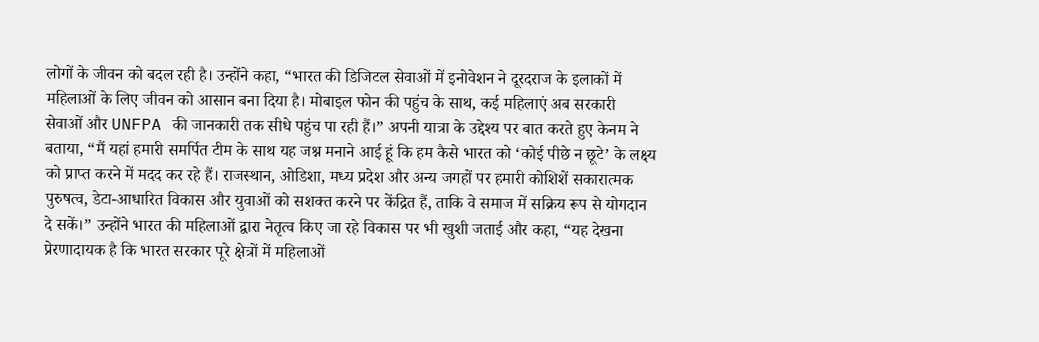लोगों के जीवन को बदल रही है। उन्होंने कहा, “भारत की डिजिटल सेवाओं में इनोवेशन ने दूरदराज के इलाकों में महिलाओं के लिए जीवन को आसान बना दिया है। मोबाइल फोन की पहुंच के साथ, कई महिलाएं अब सरकारी सेवाओं और UNFPA की जानकारी तक सीधे पहुंच पा रही हैं।” अपनी यात्रा के उद्देश्य पर बात करते हुए केनम ने बताया, “मैं यहां हमारी समर्पित टीम के साथ यह जश्न मनाने आई हूं कि हम कैसे भारत को ‘कोई पीछे न छूटे’ के लक्ष्य को प्राप्त करने में मदद कर रहे हैं। राजस्थान, ओडिशा, मध्य प्रदेश और अन्य जगहों पर हमारी कोशिशें सकारात्मक पुरुषत्व, डेटा-आधारित विकास और युवाओं को सशक्त करने पर केंद्रित हैं, ताकि वे समाज में सक्रिय रूप से योगदान दे सकें।” उन्होंने भारत की महिलाओं द्वारा नेतृत्व किए जा रहे विकास पर भी खुशी जताई और कहा, “यह देखना प्रेरणादायक है कि भारत सरकार पूरे क्षेत्रों में महिलाओं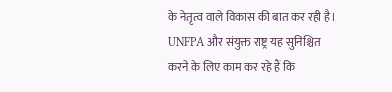के नेतृत्व वाले विकास की बात कर रही है। UNFPA और संयुक्त राष्ट्र यह सुनिश्चित करने के लिए काम कर रहे हैं कि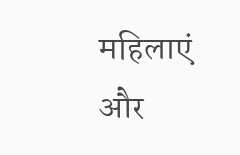महिलाएं और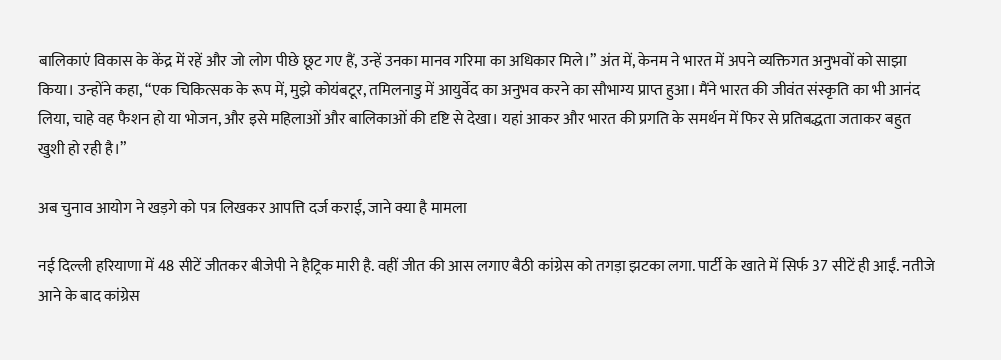बालिकाएं विकास के केंद्र में रहें और जो लोग पीछे छूट गए हैं, उन्हें उनका मानव गरिमा का अधिकार मिले।” अंत में, केनम ने भारत में अपने व्यक्तिगत अनुभवों को साझा किया। उन्होंने कहा, “एक चिकित्सक के रूप में, मुझे कोयंबटूर, तमिलनाडु में आयुर्वेद का अनुभव करने का सौभाग्य प्राप्त हुआ। मैंने भारत की जीवंत संस्कृति का भी आनंद लिया, चाहे वह फैशन हो या भोजन, और इसे महिलाओं और बालिकाओं की दृष्टि से देखा। यहां आकर और भारत की प्रगति के समर्थन में फिर से प्रतिबद्धता जताकर बहुत खुशी हो रही है।”

अब चुनाव आयोग ने खड़गे को पत्र लिखकर आपत्ति दर्ज कराई, जाने क्या है मामला

नई दिल्ली हरियाणा में 48 सीटें जीतकर बीजेपी ने हैट्रिक मारी है. वहीं जीत की आस लगाए बैठी कांग्रेस को तगड़ा झटका लगा. पार्टी के खाते में सिर्फ 37 सीटें ही आईं. नतीजे आने के बाद कांग्रेस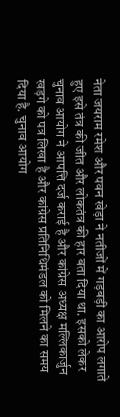नेता जयराम रमेश और पवन खेड़ा ने नतीजों में गड़बड़ी का आरोप लगाते हुए इसे तंत्र की जीत और लोकतंत्र की हार बता दिया था. इसको लेकर चुनाव आयोग ने आपत्ति दर्ज कराई है और कांग्रेस अध्यक्ष मल्लिकार्जुन खड़गे को पत्र लिखा है और कांग्रेस प्रतिनिधिमंडल को मिलने का समय दिया है. चुनाव आयोग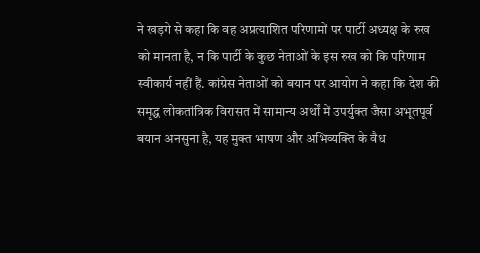ने खड़गे से कहा कि वह अप्रत्याशित परिणामों पर पार्टी अध्यक्ष के रुख को मानता है, न कि पार्टी के कुछ नेताओं के इस रुख को कि परिणाम स्वीकार्य नहीं हैं. कांग्रेस नेताओं को बयान पर आयोग ने कहा कि देश की समृद्ध लोकतांत्रिक विरासत में सामान्य अर्थों में उपर्युक्त जैसा अभूतपूर्व बयान अनसुना है, यह मुक्त भाषण और अभिव्यक्ति के वैध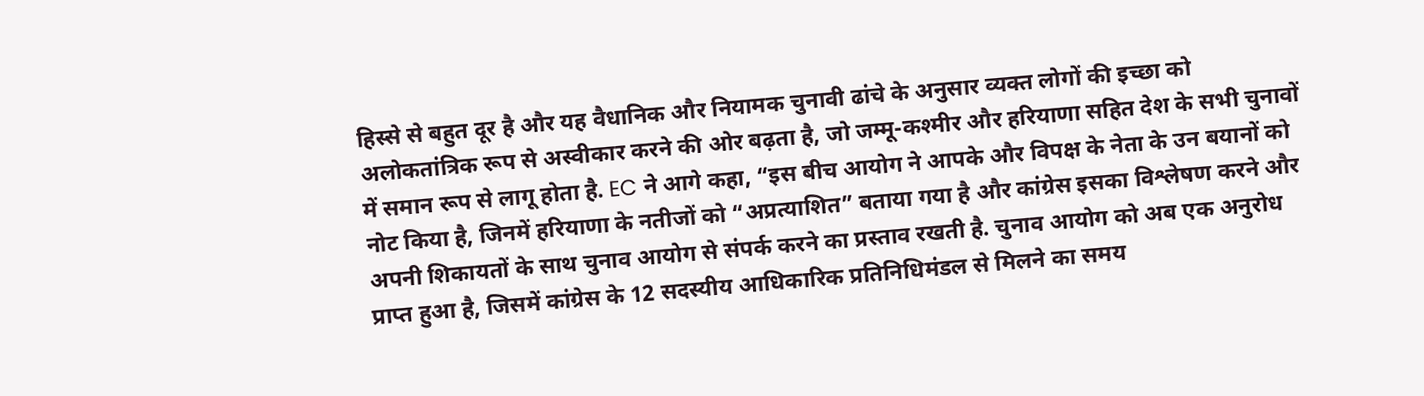हिस्से से बहुत दूर है और यह वैधानिक और नियामक चुनावी ढांचे के अनुसार व्यक्त लोगों की इच्छा को अलोकतांत्रिक रूप से अस्वीकार करने की ओर बढ़ता है, जो जम्मू-कश्मीर और हरियाणा सहित देश के सभी चुनावों में समान रूप से लागू होता है. EC ने आगे कहा, “इस बीच आयोग ने आपके और विपक्ष के नेता के उन बयानों को नोट किया है, जिनमें हरियाणा के नतीजों को “अप्रत्याशित” बताया गया है और कांग्रेस इसका विश्लेषण करने और अपनी शिकायतों के साथ चुनाव आयोग से संपर्क करने का प्रस्ताव रखती है. चुनाव आयोग को अब एक अनुरोध प्राप्त हुआ है, जिसमें कांग्रेस के 12 सदस्यीय आधिकारिक प्रतिनिधिमंडल से मिलने का समय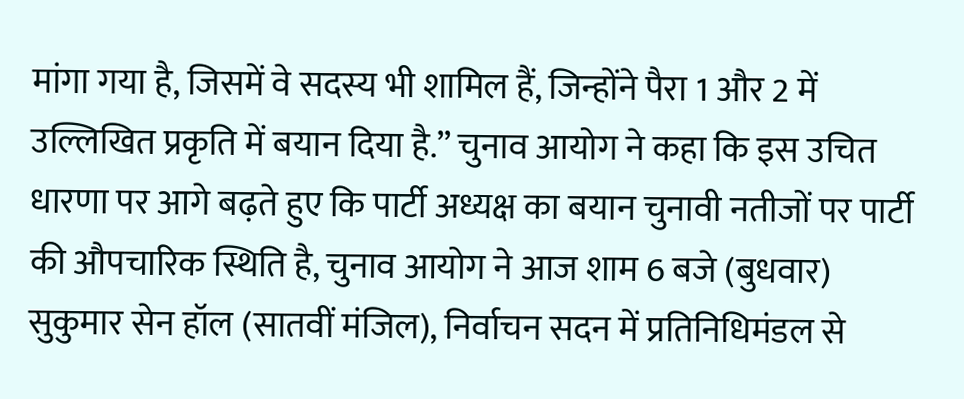मांगा गया है, जिसमें वे सदस्य भी शामिल हैं, जिन्होंने पैरा 1 और 2 में उल्लिखित प्रकृति में बयान दिया है.” चुनाव आयोग ने कहा कि इस उचित धारणा पर आगे बढ़ते हुए कि पार्टी अध्यक्ष का बयान चुनावी नतीजों पर पार्टी की औपचारिक स्थिति है, चुनाव आयोग ने आज शाम 6 बजे (बुधवार) सुकुमार सेन हॉल (सातवीं मंजिल), निर्वाचन सदन में प्रतिनिधिमंडल से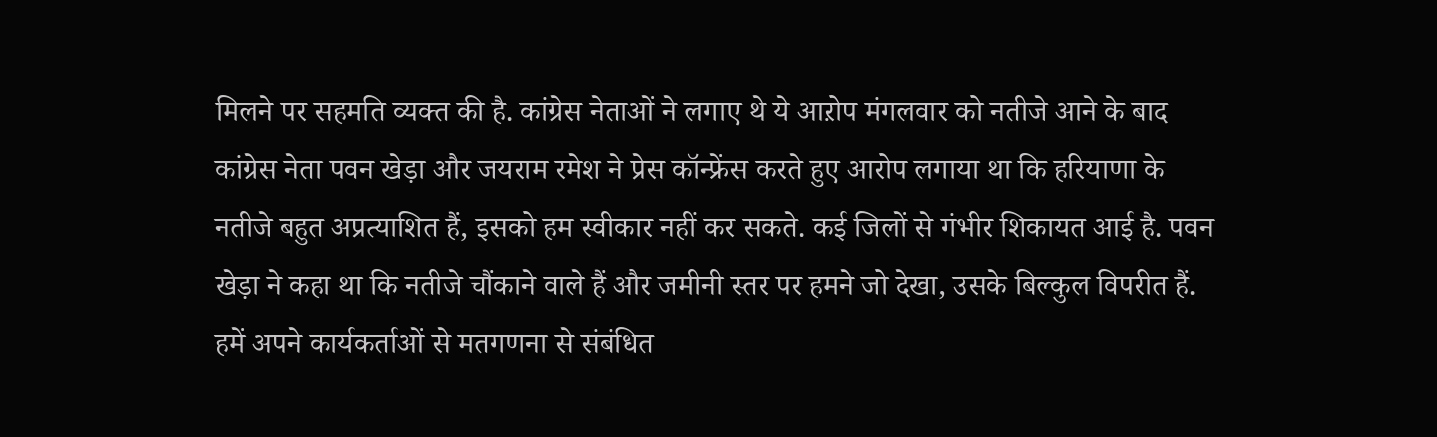मिलने पर सहमति व्यक्त की है. कांग्रेस नेताओं ने लगाए थे ये आऱोप मंगलवार को नतीजे आने के बाद कांग्रेस नेता पवन खेड़ा और जयराम रमेश ने प्रेस कॉन्फ्रेंस करते हुए आरोप लगाया था कि हरियाणा के नतीजे बहुत अप्रत्याशित हैं, इसको हम स्वीकार नहीं कर सकते. कई जिलों से गंभीर शिकायत आई है. पवन खेड़ा ने कहा था कि नतीजे चौंकाने वाले हैं और जमीनी स्तर पर हमने जो देखा, उसके बिल्कुल विपरीत हैं. हमें अपने कार्यकर्ताओं से मतगणना से संबंधित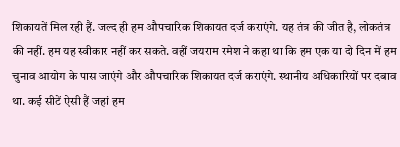शिकायतें मिल रही हैं. जल्द ही हम औपचारिक शिकायत दर्ज कराएंगे. यह तंत्र की जीत है, लोकतंत्र की नहीं. हम यह स्वीकार नहीं कर सकते. वहीं जयराम रमेश ने कहा था कि हम एक या दो दिन में हम चुनाव आयोग के पास जाएंगे और औपचारिक शिकायत दर्ज कराएंगे. स्थानीय अधिकारियों पर दबाव था. कई सीटें ऐसी हैं जहां हम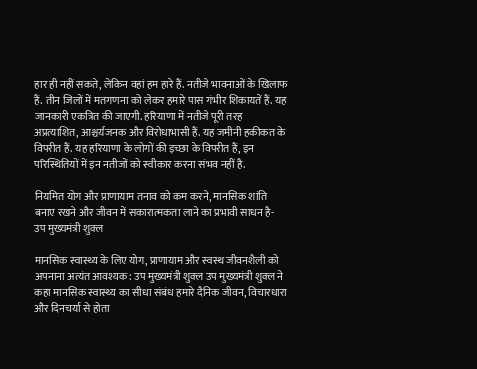हार ही नहीं सकते, लेकिन वहां हम हारे हैं. नतीजे भावनाओं के खिलाफ हैं. तीन जिलों में मतगणना को लेकर हमारे पास गंभीर शिकायतें हैं. यह जानकारी एकत्रित की जाएगी. हरियाणा में नतीजे पूरी तरह अप्रत्याशित, आश्चर्यजनक और विरोधाभासी हैं. यह जमीनी हकीकत के विपरीत हैं. यह हरियाणा के लोगों की इच्छा के विपरीत हैं, इन परिस्थितियों में इन नतीजों को स्वीकार करना संभव नहीं है.

नियमित योग और प्राणायाम तनाव को कम करने, मानसिक शांति बनाए रखने और जीवन में सकारात्मकता लाने का प्रभावी साधन है- उप मुख्यमंत्री शुक्ल

मानसिक स्वास्थ्य के लिए योग, प्राणायाम और स्वस्थ जीवनशैली को अपनाना अत्यंत आवश्यक: उप मुख्यमंत्री शुक्ल उप मुख्यमंत्री शुक्ल ने कहा मानसिक स्वास्थ्य का सीधा संबंध हमारे दैनिक जीवन, विचारधारा और दिनचर्या से होता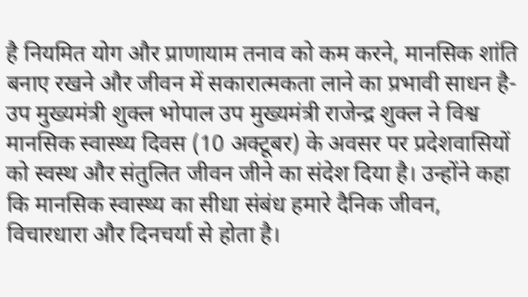है नियमित योग और प्राणायाम तनाव को कम करने, मानसिक शांति बनाए रखने और जीवन में सकारात्मकता लाने का प्रभावी साधन है- उप मुख्यमंत्री शुक्ल भोपाल उप मुख्यमंत्री राजेन्द्र शुक्ल ने विश्व मानसिक स्वास्थ्य दिवस (10 अक्टूबर) के अवसर पर प्रदेशवासियों को स्वस्थ और संतुलित जीवन जीने का संदेश दिया है। उन्होंने कहा कि मानसिक स्वास्थ्य का सीधा संबंध हमारे दैनिक जीवन, विचारधारा और दिनचर्या से होता है।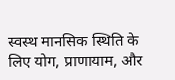स्वस्थ मानसिक स्थिति के लिए योग, प्राणायाम, और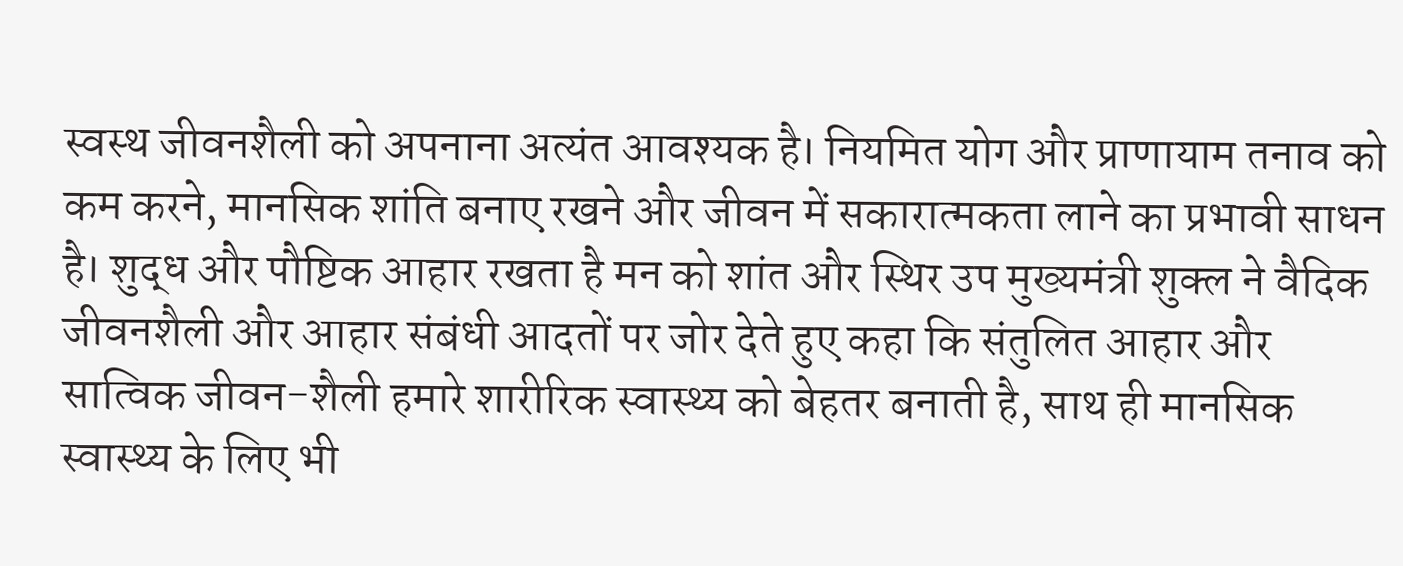स्वस्थ जीवनशैली को अपनाना अत्यंत आवश्यक है। नियमित योग और प्राणायाम तनाव को कम करने, मानसिक शांति बनाए रखने और जीवन में सकारात्मकता लाने का प्रभावी साधन है। शुद्ध और पौष्टिक आहार रखता है मन को शांत और स्थिर उप मुख्यमंत्री शुक्ल ने वैदिक जीवनशैली और आहार संबंधी आदतों पर जोर देते हुए कहा कि संतुलित आहार और सात्विक जीवन-शैली हमारे शारीरिक स्वास्थ्य को बेहतर बनाती है, साथ ही मानसिक स्वास्थ्य के लिए भी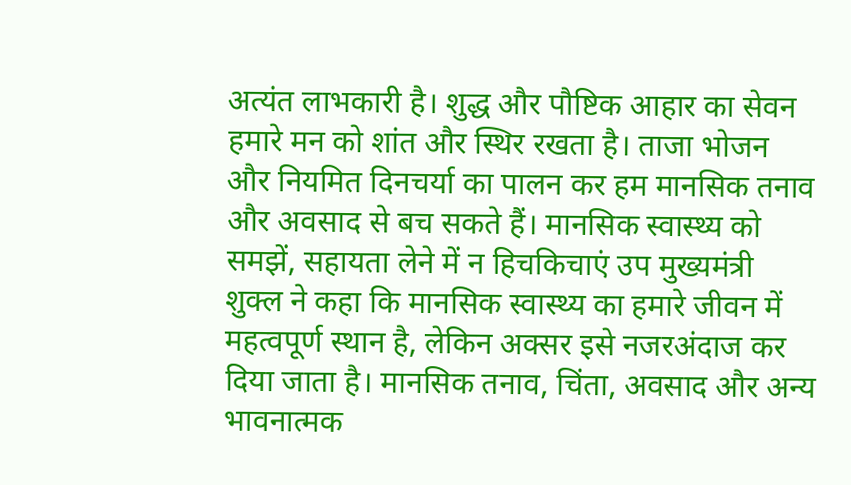अत्यंत लाभकारी है। शुद्ध और पौष्टिक आहार का सेवन हमारे मन को शांत और स्थिर रखता है। ताजा भोजन और नियमित दिनचर्या का पालन कर हम मानसिक तनाव और अवसाद से बच सकते हैं। मानसिक स्वास्थ्य को समझें, सहायता लेने में न हिचकिचाएं उप मुख्यमंत्री शुक्ल ने कहा कि मानसिक स्वास्थ्य का हमारे जीवन में महत्वपूर्ण स्थान है, लेकिन अक्सर इसे नजरअंदाज कर दिया जाता है। मानसिक तनाव, चिंता, अवसाद और अन्य भावनात्मक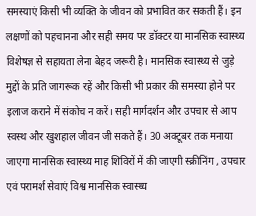समस्याएं किसी भी व्यक्ति के जीवन को प्रभावित कर सकती हैं। इन लक्षणों को पहचानना और सही समय पर डॉक्टर या मानसिक स्वास्थ्य विशेषज्ञ से सहायता लेना बेहद जरूरी है। मानसिक स्वास्थ्य से जुड़े मुद्दों के प्रति जागरूक रहें और किसी भी प्रकार की समस्या होने पर इलाज कराने में संकोच न करें। सही मार्गदर्शन और उपचार से आप स्वस्थ और खुशहाल जीवन जी सकते हैं। 30 अक्टूबर तक मनाया जाएगा मानसिक स्वास्थ्य माह शिविरों में की जाएगी स्क्रीनिंग , उपचार एवं परामर्श सेवाएं विश्व मानसिक स्वास्थ्य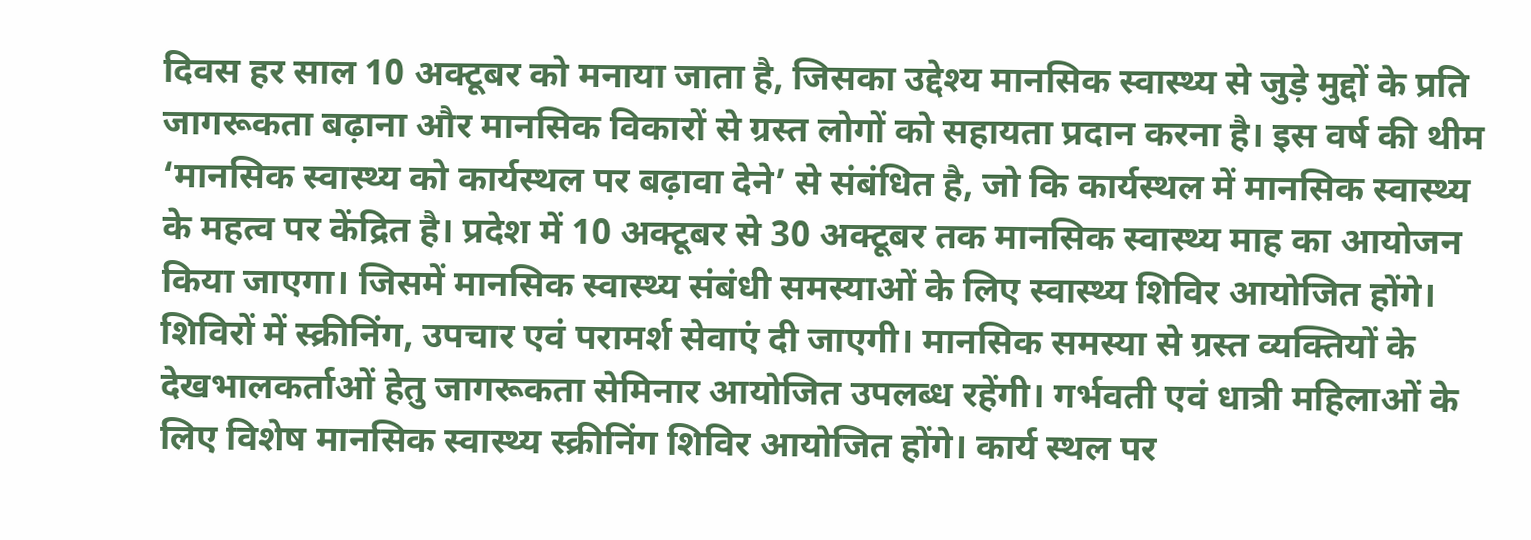दिवस हर साल 10 अक्टूबर को मनाया जाता है, जिसका उद्देश्य मानसिक स्वास्थ्य से जुड़े मुद्दों के प्रति जागरूकता बढ़ाना और मानसिक विकारों से ग्रस्त लोगों को सहायता प्रदान करना है। इस वर्ष की थीम ‘मानसिक स्वास्थ्य को कार्यस्थल पर बढ़ावा देने’ से संबंधित है, जो कि कार्यस्थल में मानसिक स्वास्थ्य के महत्व पर केंद्रित है। प्रदेश में 10 अक्टूबर से 30 अक्टूबर तक मानसिक स्वास्थ्य माह का आयोजन किया जाएगा। जिसमें मानसिक स्वास्थ्य संबंधी समस्याओं के लिए स्वास्थ्य शिविर आयोजित होंगे। शिविरों में स्क्रीनिंग, उपचार एवं परामर्श सेवाएं दी जाएगी। मानसिक समस्या से ग्रस्त व्यक्तियों के देखभालकर्ताओं हेतु जागरूकता सेमिनार आयोजित उपलब्ध रहेंगी। गर्भवती एवं धात्री महिलाओं के लिए विशेष मानसिक स्वास्थ्य स्क्रीनिंग शिविर आयोजित होंगे। कार्य स्थल पर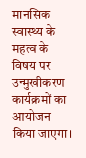मानसिक स्वास्थ्य के महत्व के विषय पर उन्मुखीकरण कार्यक्रमों का आयोजन किया जाएगा।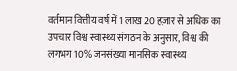वर्तमान वित्तीय वर्ष में 1 लाख 20 हज़ार से अधिक का उपचार विश्व स्वास्थ्य संगठन के अनुसार, विश्व की लगभग 10% जनसंख्या मानसिक स्वास्थ्य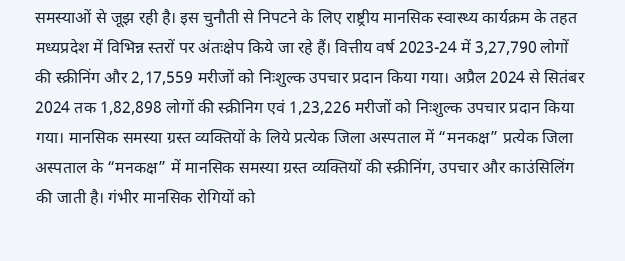समस्याओं से जूझ रही है। इस चुनौती से निपटने के लिए राष्ट्रीय मानसिक स्वास्थ्य कार्यक्रम के तहत मध्यप्रदेश में विभिन्न स्तरों पर अंतःक्षेप किये जा रहे हैं। वित्तीय वर्ष 2023-24 में 3,27,790 लोगों की स्क्रीनिंग और 2,17,559 मरीजों को निःशुल्क उपचार प्रदान किया गया। अप्रैल 2024 से सितंबर 2024 तक 1,82,898 लोगों की स्क्रीनिग एवं 1,23,226 मरीजों को निःशुल्क उपचार प्रदान किया गया। मानसिक समस्या ग्रस्त व्यक्तियों के लिये प्रत्येक जिला अस्पताल में “मनकक्ष” प्रत्येक जिला अस्पताल के “मनकक्ष” में मानसिक समस्या ग्रस्त व्यक्तियों की स्क्रीनिंग, उपचार और काउंसिलिंग की जाती है। गंभीर मानसिक रोगियों को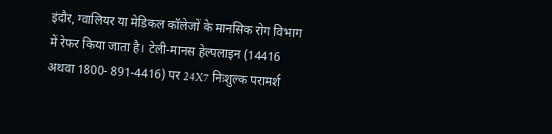इंदौर, ग्वालियर या मेडिकल कॉलेजों के मानसिक रोग विभाग में रेफर किया जाता है। टेली-मानस हेल्पलाइन (14416 अथवा 1800- 891-4416) पर 24X7 निःशुल्क परामर्श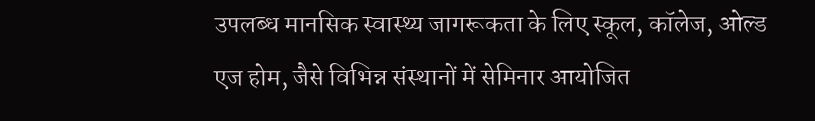उपलब्ध मानसिक स्वास्थ्य जागरूकता के लिए स्कूल, कॉलेज, ओल्ड एज होम, जैसे विभिन्न संस्थानों में सेमिनार आयोजित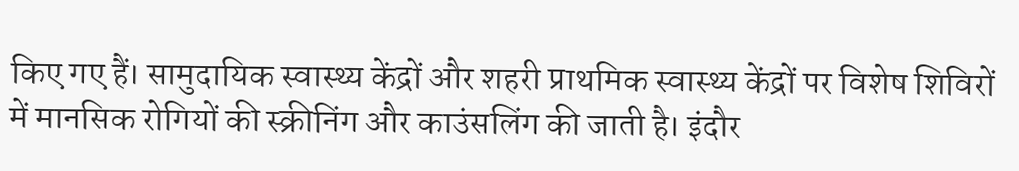किए गए हैं। सामुदायिक स्वास्थ्य केंद्रों और शहरी प्राथमिक स्वास्थ्य केंद्रों पर विशेष शिविरों में मानसिक रोगियों की स्क्रीनिंग और काउंसलिंग की जाती है। इंदौर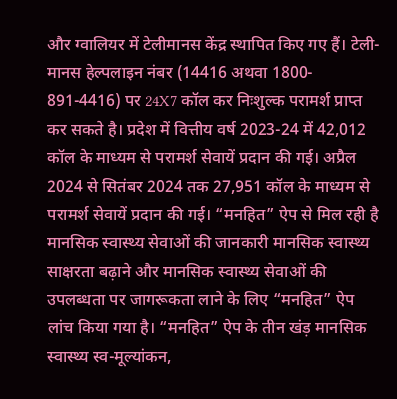और ग्वालियर में टेलीमानस केंद्र स्थापित किए गए हैं। टेली-मानस हेल्पलाइन नंबर (14416 अथवा 1800- 891-4416) पर 24X7 कॉल कर निःशुल्क परामर्श प्राप्त कर सकते है। प्रदेश में वित्तीय वर्ष 2023-24 में 42,012 कॉल के माध्यम से परामर्श सेवायें प्रदान की गई। अप्रैल 2024 से सितंबर 2024 तक 27,951 कॉल के माध्यम से परामर्श सेवायें प्रदान की गई। “मनहित” ऐप से मिल रही है मानसिक स्वास्थ्य सेवाओं की जानकारी मानसिक स्वास्थ्य साक्षरता बढ़ाने और मानसिक स्वास्थ्य सेवाओं की उपलब्धता पर जागरूकता लाने के लिए “मनहित” ऐप लांच किया गया है। “मनहित” ऐप के तीन खंड़ मानसिक स्वास्थ्य स्व-मूल्यांकन,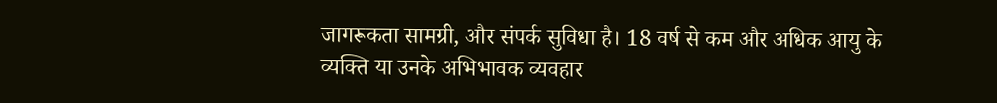जागरूकता सामग्री, और संपर्क सुविधा है। 18 वर्ष से कम और अधिक आयु के व्यक्ति या उनके अभिभावक व्यवहार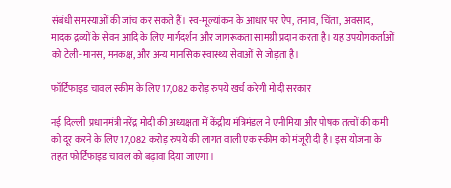संबंधी समस्याओं की जांच कर सकते हैं। स्व-मूल्यांकन के आधार पर ऐप, तनाव, चिंता, अवसाद, मादक द्रव्यों के सेवन आदि के लिए मार्गदर्शन और जागरूकता सामग्री प्रदान करता है। यह उपयोगकर्ताओं को टेली-मानस, मनकक्ष, और अन्य मानसिक स्वास्थ्य सेवाओं से जोड़ता है।

फॉर्टिफाइड चावल स्‍कीम के लिए 17,082 करोड़ रुपये खर्च करेगी मोदी सरकार

नई दिल्‍ली  प्रधानमंत्री नरेंद्र मोदी की अध्यक्षता में केंद्रीय मंत्रिमंडल ने एनीमिया और पोषक तत्वों की कमी को दूर करने के लिए 17,082 करोड़ रुपये की लागत वाली एक स्‍कीम को मंजूरी दी है। इस योजना के तहत फोर्टिफाइड चावल को बढ़ावा दिया जाएगा।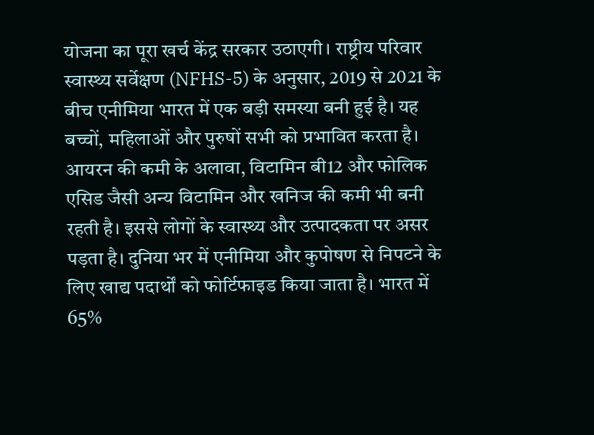योजना का पूरा खर्च केंद्र सरकार उठाएगी। राष्ट्रीय परिवार स्वास्थ्य सर्वेक्षण (NFHS-5) के अनुसार, 2019 से 2021 के बीच एनीमिया भारत में एक बड़ी समस्या बनी हुई है। यह बच्चों, महिलाओं और पुरुषों सभी को प्रभावित करता है। आयरन की कमी के अलावा, विटामिन बी12 और फोलिक एसिड जैसी अन्य विटामिन और खनिज की कमी भी बनी रहती है। इससे लोगों के स्वास्थ्य और उत्पादकता पर असर पड़ता है। दुनिया भर में एनीमिया और कुपोषण से निपटने के लिए खाद्य पदार्थों को फोर्टिफाइड किया जाता है। भारत में 65%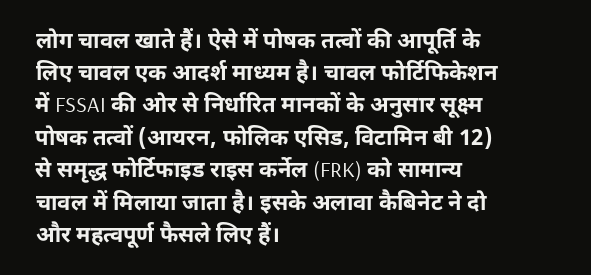लोग चावल खाते हैं। ऐसे में पोषक तत्वों की आपूर्ति के लिए चावल एक आदर्श माध्यम है। चावल फोर्टिफिकेशन में FSSAI की ओर से निर्धारित मानकों के अनुसार सूक्ष्म पोषक तत्वों (आयरन, फोलिक एसिड, विटामिन बी 12) से समृद्ध फोर्टिफाइड राइस कर्नेल (FRK) को सामान्य चावल में मिलाया जाता है। इसके अलावा कैबिनेट ने दो और महत्‍वपूर्ण फैसले लिए हैं।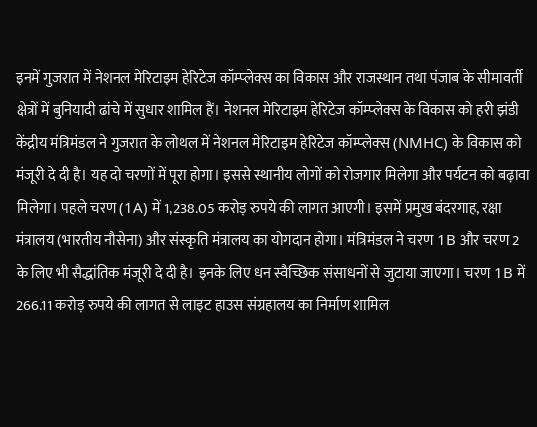इनमें गुजरात में नेशनल मेरिटाइम हेरिटेज कॉम्‍प्‍लेक्‍स का विकास और राजस्थान तथा पंजाब के सीमावर्ती क्षेत्रों में बुनियादी ढांचे में सुधार शामिल हैं। नेशनल मेरिटाइम हेरिटेज कॉम्‍प्‍लेक्‍स के विकास को हरी झंडी केंद्रीय मंत्रिमंडल ने गुजरात के लोथल में नेशनल मेरिटाइम हेरिटेज कॉम्‍प्‍लेक्‍स (NMHC) के विकास को मंजूरी दे दी है। यह दो चरणों में पूरा होगा। इससे स्थानीय लोगों को रोजगार मिलेगा और पर्यटन को बढ़ावा मिलेगा। पहले चरण (1A) में 1,238.05 करोड़ रुपये की लागत आएगी। इसमें प्रमुख बंदरगाह, रक्षा मंत्रालय (भारतीय नौसेना) और संस्कृति मंत्रालय का योगदान होगा। मंत्रिमंडल ने चरण 1B और चरण 2 के लिए भी सैद्धांतिक मंजूरी दे दी है। इनके लिए धन स्वैच्छिक संसाधनों से जुटाया जाएगा। चरण 1B में 266.11 करोड़ रुपये की लागत से लाइट हाउस संग्रहालय का निर्माण शामिल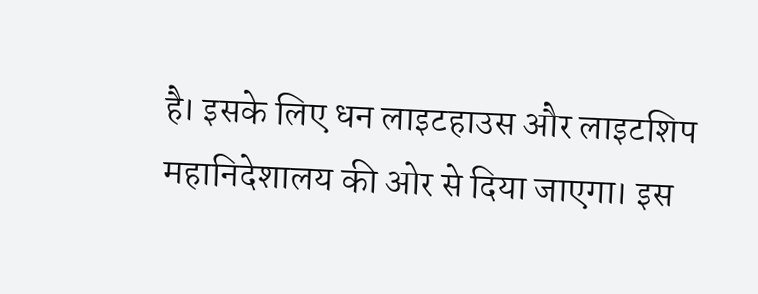है। इसके लिए धन लाइटहाउस और लाइटशिप महानिदेशालय की ओर से दिया जाएगा। इस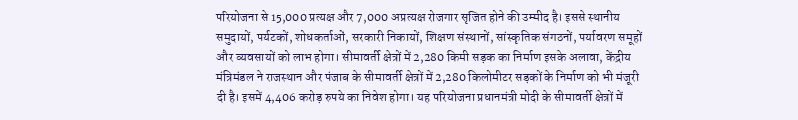परियोजना से 15,000 प्रत्यक्ष और 7,000 अप्रत्यक्ष रोजगार सृजित होने की उम्मीद है। इससे स्थानीय समुदायों, पर्यटकों, शोधकर्ताओं, सरकारी निकायों, शिक्षण संस्थानों, सांस्कृतिक संगठनों, पर्यावरण समूहों और व्यवसायों को लाभ होगा। सीमावर्ती क्षेत्रों में 2,280 किमी सड़क का निर्माण इसके अलावा, केंद्रीय मंत्रिमंडल ने राजस्थान और पंजाब के सीमावर्ती क्षेत्रों में 2,280 किलोमीटर सड़कों के निर्माण को भी मंजूरी दी है। इसमें 4,406 करोड़ रुपये का निवेश होगा। यह परियोजना प्रधानमंत्री मोदी के सीमावर्ती क्षेत्रों में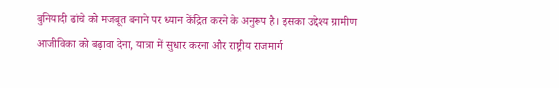बुनियादी ढांचे को मजबूत बनाने पर ध्यान केंद्रित करने के अनुरूप है। इसका उद्देश्य ग्रामीण आजीविका को बढ़ावा देना, यात्रा में सुधार करना और राष्ट्रीय राजमार्ग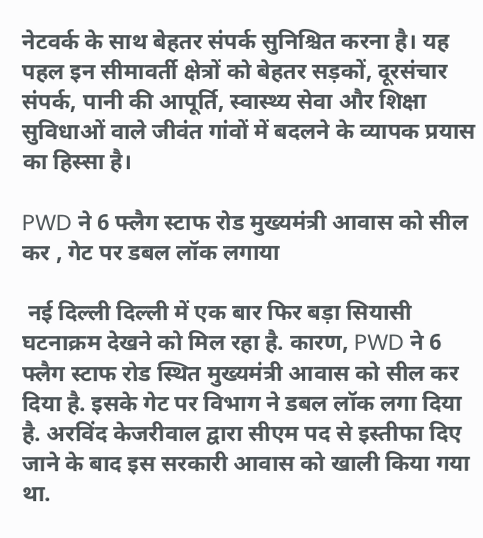नेटवर्क के साथ बेहतर संपर्क सुनिश्चित करना है। यह पहल इन सीमावर्ती क्षेत्रों को बेहतर सड़कों, दूरसंचार संपर्क, पानी की आपूर्ति, स्वास्थ्य सेवा और शिक्षा सुविधाओं वाले जीवंत गांवों में बदलने के व्यापक प्रयास का हिस्सा है।

PWD ने 6 फ्लैग स्टाफ रोड मुख्यमंत्री आवास को सील कर , गेट पर डबल लॉक लगाया

 नई दिल्ली दिल्ली में एक बार फिर बड़ा सियासी घटनाक्रम देखने को मिल रहा है. कारण, PWD ने 6 फ्लैग स्टाफ रोड स्थित मुख्यमंत्री आवास को सील कर दिया है. इसके गेट पर विभाग ने डबल लॉक लगा दिया है. अरविंद केजरीवाल द्वारा सीएम पद से इस्तीफा दिए जाने के बाद इस सरकारी आवास को खाली किया गया था.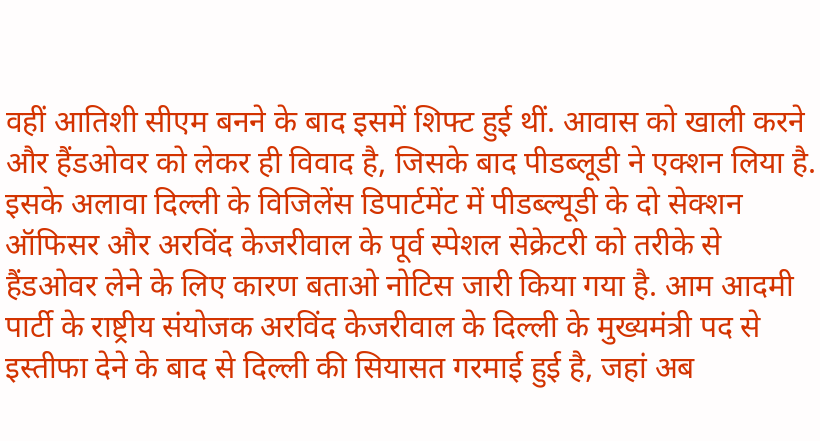वहीं आतिशी सीएम बनने के बाद इसमें शिफ्ट हुई थीं. आवास को खाली करने और हैंडओवर को लेकर ही विवाद है, जिसके बाद पीडब्लूडी ने एक्शन लिया है. इसके अलावा दिल्ली के विजिलेंस डिपार्टमेंट में पीडब्ल्यूडी के दो सेक्शन ऑफिसर और अरविंद केजरीवाल के पूर्व स्पेशल सेक्रेटरी को तरीके से हैंडओवर लेने के लिए कारण बताओ नोटिस जारी किया गया है. आम आदमी पार्टी के राष्ट्रीय संयोजक अरविंद केजरीवाल के दिल्ली के मुख्यमंत्री पद से इस्तीफा देने के बाद से दिल्ली की सियासत गरमाई हुई है, जहां अब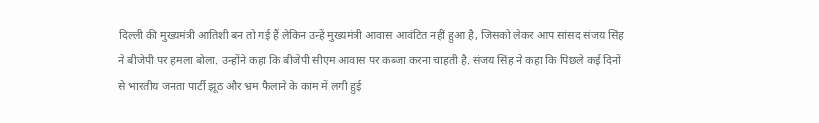दिल्ली की मुख्यमंत्री आतिशी बन तो गई हैं लेकिन उन्हें मुख्यमंत्री आवास आवंटित नहीं हुआ है, जिसको लेकर आप सांसद संजय सिंह ने बीजेपी पर हमला बोला. उन्होंने कहा कि बीजेपी सीएम आवास पर कब्जा करना चाहती है. संजय सिंह ने कहा कि पिछले कई दिनों से भारतीय जनता पार्टी झूठ और भ्रम फैलाने के काम में लगी हुई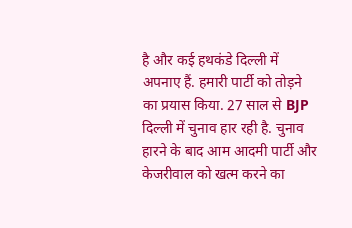है और कई हथकंडे दिल्ली में अपनाए हैं. हमारी पार्टी को तोड़ने का प्रयास किया. 27 साल से BJP दिल्ली में चुनाव हार रही है. चुनाव हारने के बाद आम आदमी पार्टी और केजरीवाल को खत्म करने का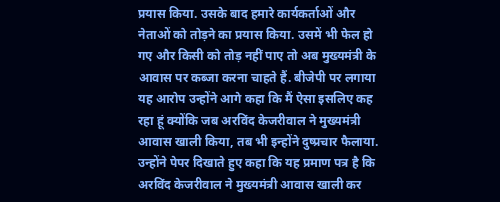प्रयास किया. उसके बाद हमारे कार्यकर्ताओं और नेताओं को तोड़ने का प्रयास किया. उसमें भी फेल हो गए और किसी को तोड़ नहीं पाए तो अब मुख्यमंत्री के आवास पर कब्जा करना चाहते हैं. बीजेपी पर लगाया यह आरोप उन्होंने आगे कहा कि मैं ऐसा इसलिए कह रहा हूं क्योंकि जब अरविंद केजरीवाल ने मुख्यमंत्री आवास खाली किया, तब भी इन्होंने दुष्प्रचार फैलाया. उन्होंने पेपर दिखाते हुए कहा कि यह प्रमाण पत्र है कि अरविंद केजरीवाल ने मुख्यमंत्री आवास खाली कर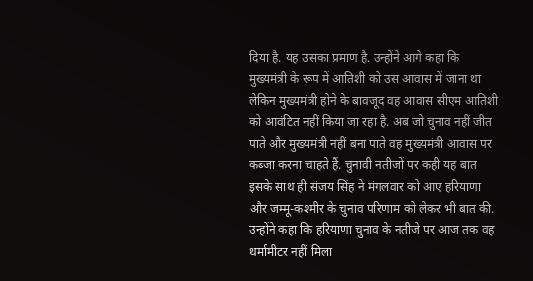दिया है. यह उसका प्रमाण है. उन्होंने आगे कहा कि मुख्यमंत्री के रूप में आतिशी को उस आवास में जाना था लेकिन मुख्यमंत्री होने के बावजूद वह आवास सीएम आतिशी को आवंटित नहीं किया जा रहा है. अब जो चुनाव नहीं जीत पाते और मुख्यमंत्री नहीं बना पाते वह मुख्यमंत्री आवास पर कब्जा करना चाहते हैं. चुनावी नतीजों पर कही यह बात इसके साथ ही संजय सिंह ने मंगलवार को आए हरियाणा और जम्मू-कश्मीर के चुनाव परिणाम को लेकर भी बात की. उन्होंने कहा कि हरियाणा चुनाव के नतीजे पर आज तक वह थर्मामीटर नहीं मिला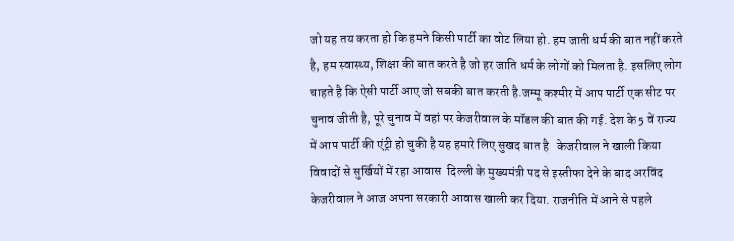जो यह तय करता हो कि हमने किसी पार्टी का वोट लिया हो. हम जाती धर्म की बात नहीं करते है, हम स्वास्थ्य, शिक्षा की बात करते है जो हर जाति धर्म के लोगों को मिलता है. इसलिए लोग चाहते है कि ऐसी पार्टी आए जो सबकी बात करती है.जम्मू कश्मीर में आप पार्टी एक सीट पर चुनाव जीती है, पूरे चुनाव में वहां पर केजरीवाल के मॉडल की बात की गई. देश के 5 वें राज्य में आप पार्टी की एंट्री हो चुकी है यह हमारे लिए सुखद बात है   केजरीवाल ने खाली किया विवादों से सुर्खियों में रहा आवास  दिल्ली के मुख्यमंत्री पद से इस्तीफा देने के बाद अरविंद केजरीवाल ने आज अपना सरकारी आवास खाली कर दिया. राजनीति में आने से पहले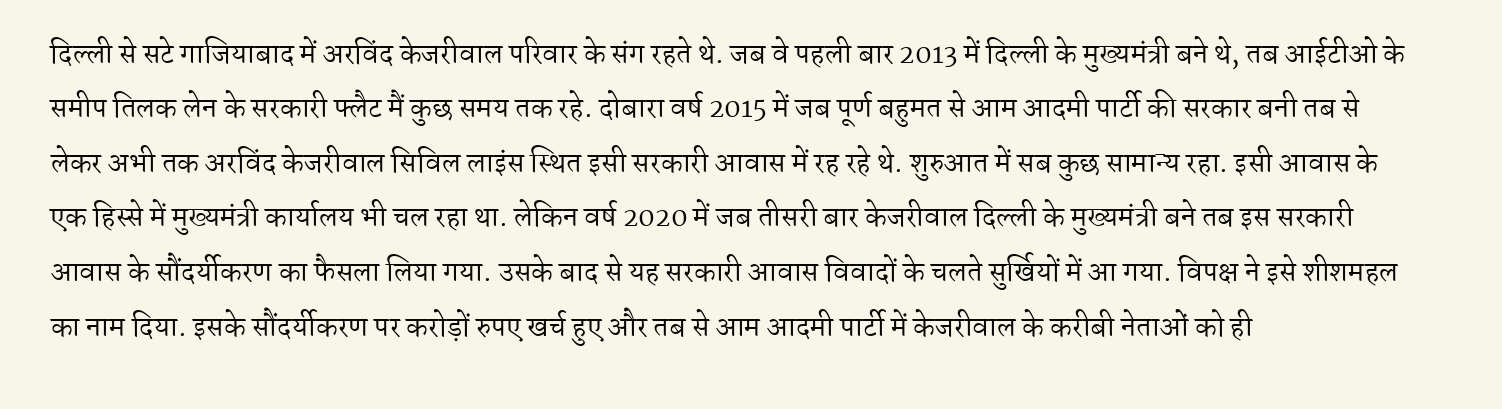दिल्ली से सटे गाजियाबाद में अरविंद केजरीवाल परिवार के संग रहते थे. जब वे पहली बार 2013 में दिल्ली के मुख्यमंत्री बने थे, तब आईटीओ के समीप तिलक लेन के सरकारी फ्लैट मैं कुछ समय तक रहे. दोबारा वर्ष 2015 में जब पूर्ण बहुमत से आम आदमी पार्टी की सरकार बनी तब से लेकर अभी तक अरविंद केजरीवाल सिविल लाइंस स्थित इसी सरकारी आवास में रह रहे थे. शुरुआत में सब कुछ सामान्य रहा. इसी आवास के एक हिस्से में मुख्यमंत्री कार्यालय भी चल रहा था. लेकिन वर्ष 2020 में जब तीसरी बार केजरीवाल दिल्ली के मुख्यमंत्री बने तब इस सरकारी आवास के सौंदर्यीकरण का फैसला लिया गया. उसके बाद से यह सरकारी आवास विवादों के चलते सुर्खियों में आ गया. विपक्ष ने इसे शीशमहल का नाम दिया. इसके सौंदर्यीकरण पर करोड़ों रुपए खर्च हुए और तब से आम आदमी पार्टी में केजरीवाल के करीबी नेताओं को ही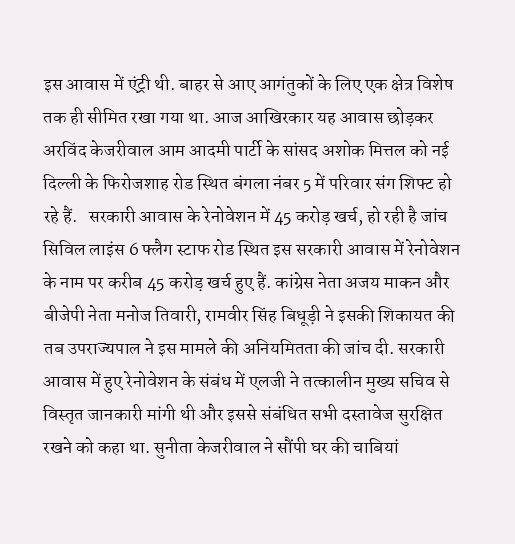इस आवास में एंट्री थी. बाहर से आए आगंतुकों के लिए एक क्षेत्र विशेष तक ही सीमित रखा गया था. आज आखिरकार यह आवास छोड़कर अरविंद केजरीवाल आम आदमी पार्टी के सांसद अशोक मित्तल को नई दिल्ली के फिरोजशाह रोड स्थित बंगला नंबर 5 में परिवार संग शिफ्ट हो रहे हैं.   सरकारी आवास के रेनोवेशन में 45 करोड़ खर्च, हो रही है जांच सिविल लाइंस 6 फ्लैग स्टाफ रोड स्थित इस सरकारी आवास में रेनोवेशन के नाम पर करीब 45 करोड़ खर्च हुए हैं. कांग्रेस नेता अजय माकन और बीजेपी नेता मनोज तिवारी, रामवीर सिंह बिधूड़ी ने इसकी शिकायत की तब उपराज्यपाल ने इस मामले की अनियमितता की जांच दी. सरकारी आवास में हुए रेनोवेशन के संबंध में एलजी ने तत्कालीन मुख्य सचिव से विस्तृत जानकारी मांगी थी और इससे संबंधित सभी दस्तावेज सुरक्षित रखने को कहा था. सुनीता केजरीवाल ने सौंपी घर की चाबियां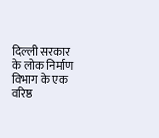दिल्ली सरकार के लोक निर्माण विभाग के एक वरिष्ठ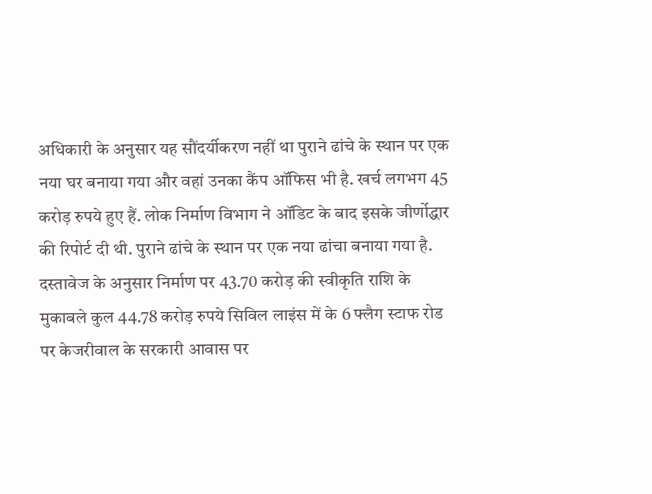अधिकारी के अनुसार यह सौंदर्यीकरण नहीं था पुराने ढांचे के स्थान पर एक नया घर बनाया गया और वहां उनका कैंप ऑफिस भी है. खर्च लगभग 45 करोड़ रुपये हुए हैं. लोक निर्माण विभाग ने ऑडिट के बाद इसके जीर्णोद्धार की रिपोर्ट दी थी. पुराने ढांचे के स्थान पर एक नया ढांचा बनाया गया है. दस्तावेज के अनुसार निर्माण पर 43.70 करोड़ की स्वीकृति राशि के मुकाबले कुल 44.78 करोड़ रुपये सिविल लाइंस में के 6 फ्लैग स्टाफ रोड पर केजरीवाल के सरकारी आवास पर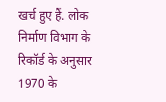खर्च हुए हैं. लोक निर्माण विभाग के रिकॉर्ड के अनुसार 1970 के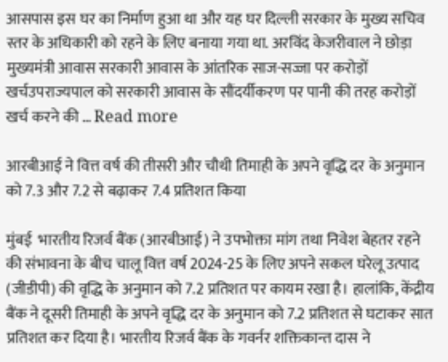आसपास इस घर का निर्माण हुआ था और यह घर दिल्ली सरकार के मुख्य सचिव स्तर के अधिकारी को रहने के लिए बनाया गया था. अरविंद केजरीवाल ने छोड़ा मुख्यमंत्री आवास सरकारी आवास के आंतरिक साज-सज्जा पर करोड़ों खर्चउपराज्यपाल को सरकारी आवास के सौंदर्यीकरण पर पानी की तरह करोड़ों खर्च करने की … Read more

आरबीआई ने वित्त वर्ष की तीसरी और चौथी तिमाही के अपने वृद्धि दर के अनुमान को 7.3 और 7.2 से बढ़ाकर 7.4 प्रतिशत किया

मुंबई  भारतीय रिजर्व बैंक (आरबीआई) ने उपभोक्ता मांग तथा निवेश बेहतर रहने की संभावना के बीच चालू वित्त वर्ष 2024-25 के लिए अपने सकल घरेलू उत्पाद (जीडीपी) की वृद्धि के अनुमान को 7.2 प्रतिशत पर कायम रखा है। हालांकि, केंद्रीय बैंक ने दूसरी तिमाही के अपने वृद्धि दर के अनुमान को 7.2 प्रतिशत से घटाकर सात प्रतिशत कर दिया है। भारतीय रिजर्व बैंक के गवर्नर शक्तिकान्त दास ने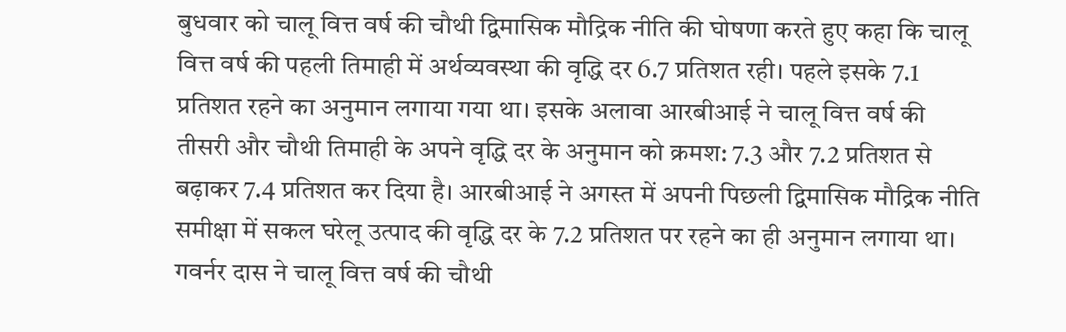बुधवार को चालू वित्त वर्ष की चौथी द्विमासिक मौद्रिक नीति की घोषणा करते हुए कहा कि चालू वित्त वर्ष की पहली तिमाही में अर्थव्यवस्था की वृद्धि दर 6.7 प्रतिशत रही। पहले इसके 7.1 प्रतिशत रहने का अनुमान लगाया गया था। इसके अलावा आरबीआई ने चालू वित्त वर्ष की तीसरी और चौथी तिमाही के अपने वृद्धि दर के अनुमान को क्रमश: 7.3 और 7.2 प्रतिशत से बढ़ाकर 7.4 प्रतिशत कर दिया है। आरबीआई ने अगस्त में अपनी पिछली द्विमासिक मौद्रिक नीति समीक्षा में सकल घरेलू उत्पाद की वृद्धि दर के 7.2 प्रतिशत पर रहने का ही अनुमान लगाया था। गवर्नर दास ने चालू वित्त वर्ष की चौथी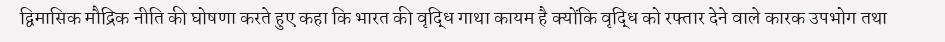द्विमासिक मौद्रिक नीति की घोषणा करते हुए कहा कि भारत की वृद्धि गाथा कायम है क्योंकि वृद्धि को रफ्तार देने वाले कारक उपभोग तथा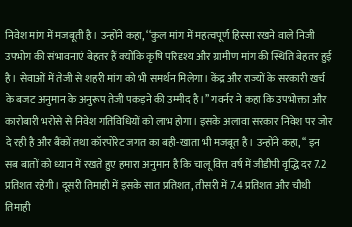निवेश मांग में मजबूती है। उन्होंने कहा, ‘‘कुल मांग में महत्वपूर्ण हिस्सा रखने वाले निजी उपभोग की संभावनाएं बेहतर हैं क्योंकि कृषि परिदृश्य और ग्रामीण मांग की स्थिति बेहतर हुई है। सेवाओं में तेजी से शहरी मांग को भी समर्थन मिलेगा। केंद्र और राज्यों के सरकारी खर्च के बजट अनुमान के अनुरूप तेजी पकड़ने की उम्मीद है।’’ गवर्नर ने कहा कि उपभोक्ता और कारोबारी भरोसे से निवेश गतिविधियों को लाभ होगा। इसके अलावा सरकार निवेश पर जोर दे रही है और बैंकों तथा कॉरपोरेट जगत का बही-खाता भी मजबूत है। उन्होंने कहा, ‘‘ इन सब बातों को ध्यान में रखते हुए हमारा अनुमान है कि चालू वित्त वर्ष में जीडीपी वृद्धि दर 7.2 प्रतिशत रहेगी। दूसरी तिमाही में इसके सात प्रतिशत, तीसरी में 7.4 प्रतिशत और चौथी तिमाही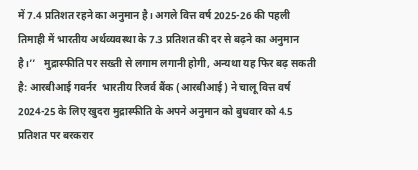में 7.4 प्रतिशत रहने का अनुमान है। अगले वित्त वर्ष 2025-26 की पहली तिमाही में भारतीय अर्थव्यवस्था के 7.3 प्रतिशत की दर से बढ़ने का अनुमान है।’’   मुद्रास्फीति पर सख्ती से लगाम लगानी होगी, अन्यथा यह फिर बढ़ सकती है: आरबीआई गवर्नर  भारतीय रिजर्व बैंक (आरबीआई) ने चालू वित्त वर्ष 2024-25 के लिए खुदरा मुद्रास्फीति के अपने अनुमान को बुधवार को 4.5 प्रतिशत पर बरकरार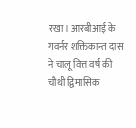रखा। आरबीआई के गवर्नर शक्तिकान्त दास ने चालू वित्त वर्ष की चौथी द्विमासिक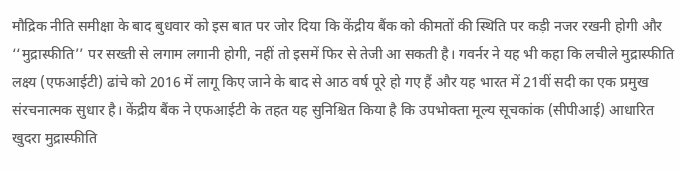मौद्रिक नीति समीक्षा के बाद बुधवार को इस बात पर जोर दिया कि केंद्रीय बैंक को कीमतों की स्थिति पर कड़ी नजर रखनी होगी और ‘‘मुद्रास्फीति’’ पर सख्ती से लगाम लगानी होगी, नहीं तो इसमें फिर से तेजी आ सकती है। गवर्नर ने यह भी कहा कि लचीले मुद्रास्फीति लक्ष्य (एफआईटी) ढांचे को 2016 में लागू किए जाने के बाद से आठ वर्ष पूरे हो गए हैं और यह भारत में 21वीं सदी का एक प्रमुख संरचनात्मक सुधार है। केंद्रीय बैंक ने एफआईटी के तहत यह सुनिश्चित किया है कि उपभोक्ता मूल्य सूचकांक (सीपीआई) आधारित खुदरा मुद्रास्फीति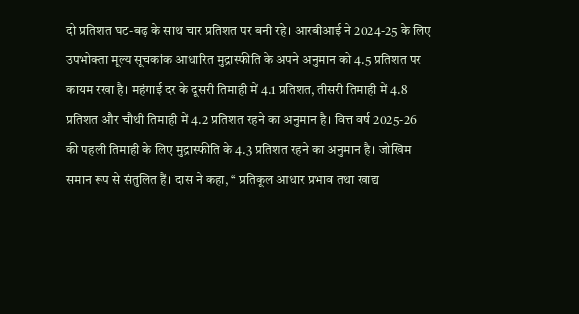दो प्रतिशत घट-बढ़ के साथ चार प्रतिशत पर बनी रहे। आरबीआई ने 2024-25 के लिए उपभोक्ता मूल्य सूचकांक आधारित मुद्रास्फीति के अपने अनुमान को 4.5 प्रतिशत पर कायम रखा है। महंगाई दर के दूसरी तिमाही में 4.1 प्रतिशत, तीसरी तिमाही में 4.8 प्रतिशत और चौथी तिमाही में 4.2 प्रतिशत रहने का अनुमान है। वित्त वर्ष 2025-26 की पहली तिमाही के लिए मुद्रास्फीति के 4.3 प्रतिशत रहने का अनुमान है। जोखिम समान रूप से संतुलित हैं। दास ने कहा, ‘‘ प्रतिकूल आधार प्रभाव तथा खाद्य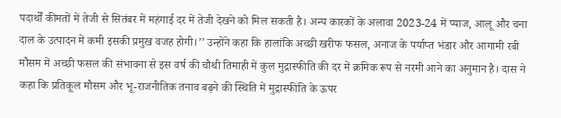पदार्थों कीमतों में तेजी से सितंबर में महंगाई दर में तेजी देखने को मिल सकती है। अन्य कारकों के अलावा 2023-24 में प्याज, आलू और चना दाल के उत्पादन में कमी इसकी प्रमुख वजह होगी।’’ उन्होंने कहा कि हालांकि अच्छी खरीफ फसल, अनाज के पर्याप्त भंडार और आगामी रबी मौसम में अच्छी फसल की संभावना से इस वर्ष की चौथी तिमाही में कुल मुद्रास्फीति की दर में क्रमिक रूप से नरमी आने का अनुमान है। दास ने कहा कि प्रतिकूल मौसम और भू-राजनीतिक तनाव बढ़ने की स्थिति में मुद्रास्फीति के ऊपर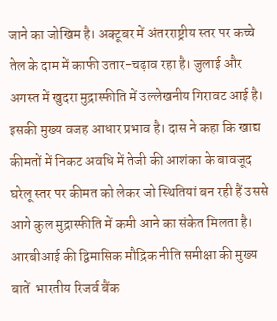जाने का जोखिम है। अक्टूबर में अंतरराष्ट्रीय स्तर पर कच्चे तेल के दाम में काफी उतार-चढ़ाव रहा है। जुलाई और अगस्त में खुदरा मुद्रास्फीति में उल्लेखनीय गिरावट आई है। इसकी मुख्य वजह आधार प्रभाव है। दास ने कहा कि खाद्य कीमतों में निकट अवधि में तेजी की आशंका के बावजूद घरेलू स्तर पर कीमत को लेकर जो स्थितियां बन रही हैं उससे आगे कुल मुद्रास्फीति में कमी आने का संकेत मिलता है।     आरबीआई की द्विमासिक मौद्रिक नीति समीक्षा की मुख्य बातें  भारतीय रिजर्व बैंक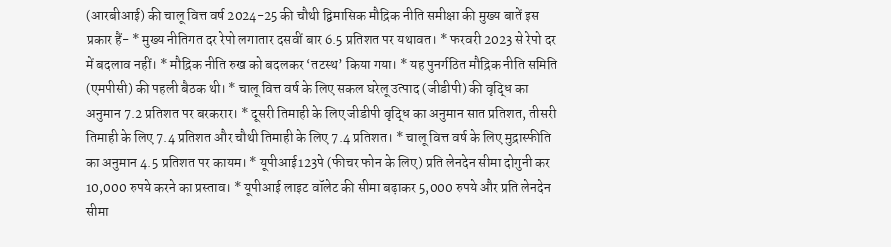(आरबीआई) की चालू वित्त वर्ष 2024-25 की चौथी द्विमासिक मौद्रिक नीति समीक्षा की मुख्य बातें इस प्रकार हैं- * मुख्य नीतिगत दर रेपो लगातार दसवीं बार 6.5 प्रतिशत पर यथावत। * फरवरी 2023 से रेपो दर में बदलाव नहीं। * मौद्रिक नीति रुख को बदलकर ‘तटस्थ’ किया गया। * यह पुनर्गठित मौद्रिक नीति समिति (एमपीसी) की पहली बैठक थी। * चालू वित्त वर्ष के लिए सकल घरेलू उत्पाद (जीडीपी) की वृद्धि का अनुमान 7.2 प्रतिशत पर बरकरार। * दूसरी तिमाही के लिए जीडीपी वृद्धि का अनुमान सात प्रतिशत, तीसरी तिमाही के लिए 7.4 प्रतिशत और चौथी तिमाही के लिए 7.4 प्रतिशत। * चालू वित्त वर्ष के लिए मुद्रास्फीति का अनुमान 4.5 प्रतिशत पर कायम। * यूपीआई123पे (फीचर फोन के लिए) प्रति लेनदेन सीमा दोगुनी कर 10,000 रुपये करने का प्रस्ताव। * यूपीआई लाइट वॉलेट की सीमा बढ़ाकर 5,000 रुपये और प्रति लेनदेन सीमा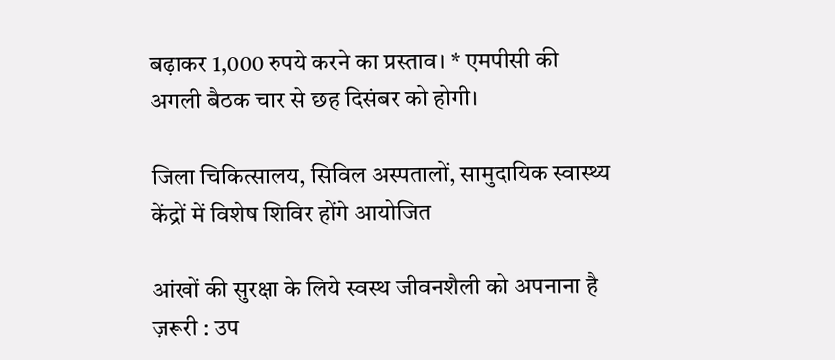बढ़ाकर 1,000 रुपये करने का प्रस्ताव। * एमपीसी की अगली बैठक चार से छह दिसंबर को होगी।

जिला चिकित्सालय, सिविल अस्पतालों, सामुदायिक स्वास्थ्य केंद्रों में विशेष शिविर होंगे आयोजित

आंखों की सुरक्षा के लिये स्वस्थ जीवनशैली को अपनाना है ज़रूरी : उप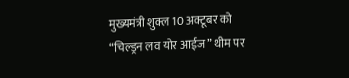मुख्यमंत्री शुक्ल 10 अक्टूबर को “चिल्ड्रन लव योर आईज” थीम पर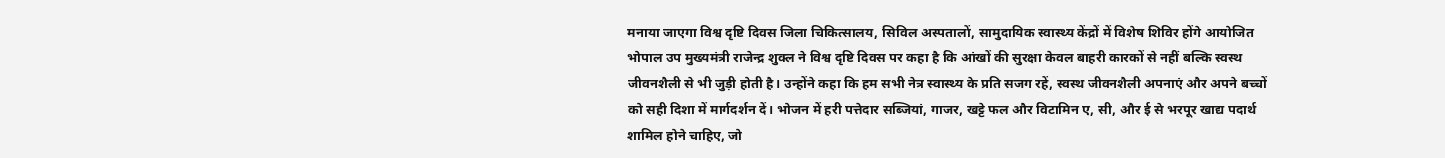मनाया जाएगा विश्व दृष्टि दिवस जिला चिकित्सालय, सिविल अस्पतालों, सामुदायिक स्वास्थ्य केंद्रों में विशेष शिविर होंगे आयोजित भोपाल उप मुख्यमंत्री राजेन्द्र शुक्ल ने विश्व दृष्टि दिवस पर कहा है कि आंखों की सुरक्षा केवल बाहरी कारकों से नहीं बल्कि स्वस्थ जीवनशैली से भी जुड़ी होती है। उन्होंने कहा कि हम सभी नेत्र स्वास्थ्य के प्रति सजग रहें, स्वस्थ जीवनशैली अपनाएं और अपने बच्चों को सही दिशा में मार्गदर्शन दें। भोजन में हरी पत्तेदार सब्जियां, गाजर, खट्टे फल और विटामिन ए, सी, और ई से भरपूर खाद्य पदार्थ शामिल होने चाहिए, जो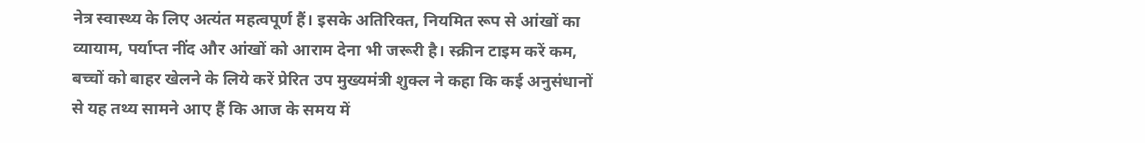नेत्र स्वास्थ्य के लिए अत्यंत महत्वपूर्ण हैं। इसके अतिरिक्त, नियमित रूप से आंखों का व्यायाम, पर्याप्त नींद और आंखों को आराम देना भी जरूरी है। स्क्रीन टाइम करें कम, बच्चों को बाहर खेलने के लिये करें प्रेरित उप मुख्यमंत्री शुक्ल ने कहा कि कई अनुसंधानों से यह तथ्य सामने आए हैं कि आज के समय में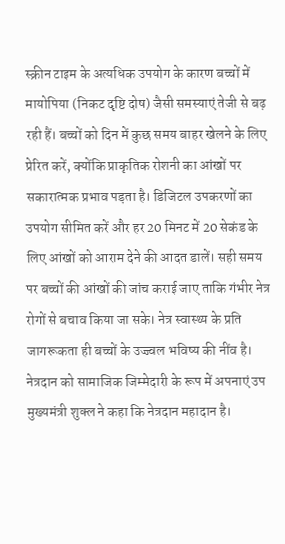स्क्रीन टाइम के अत्यधिक उपयोग के कारण बच्चों में मायोपिया (निकट दृष्टि दोष) जैसी समस्याएं तेजी से बढ़ रही हैं। बच्चों को दिन में कुछ समय बाहर खेलने के लिए प्रेरित करें, क्योंकि प्राकृतिक रोशनी का आंखों पर सकारात्मक प्रभाव पड़ता है। डिजिटल उपकरणों का उपयोग सीमित करें और हर 20 मिनट में 20 सेकंड के लिए आंखों को आराम देने की आदत डालें। सही समय पर बच्चों की आंखों की जांच कराई जाए ताकि गंभीर नेत्र रोगों से बचाव किया जा सके। नेत्र स्वास्थ्य के प्रति जागरूकता ही बच्चों के उज्ज्वल भविष्य की नींव है। नेत्रदान को सामाजिक जिम्मेदारी के रूप में अपनाएं उप मुख्यमंत्री शुक्ल ने कहा कि नेत्रदान महादान है।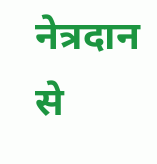नेत्रदान से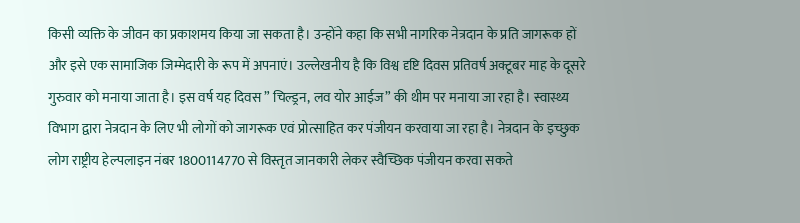किसी व्यक्ति के जीवन का प्रकाशमय किया जा सकता है। उन्होंने कहा कि सभी नागरिक नेत्रदान के प्रति जागरूक हों और इसे एक सामाजिक जिम्मेदारी के रूप में अपनाएं। उल्लेखनीय है कि विश्व दृष्टि दिवस प्रतिवर्ष अक्टूबर माह के दूसरे गुरुवार को मनाया जाता है। इस वर्ष यह दिवस ” चिल्ड्रन, लव योर आईज” की थीम पर मनाया जा रहा है। स्वास्थ्य विभाग द्वारा नेत्रदान के लिए भी लोगों को जागरूक एवं प्रोत्साहित कर पंजीयन करवाया जा रहा है। नेत्रदान के इच्छुक लोग राष्ट्रीय हेल्पलाइन नंबर 1800114770 से विस्तृत जानकारी लेकर स्वैच्छिक पंजीयन करवा सकते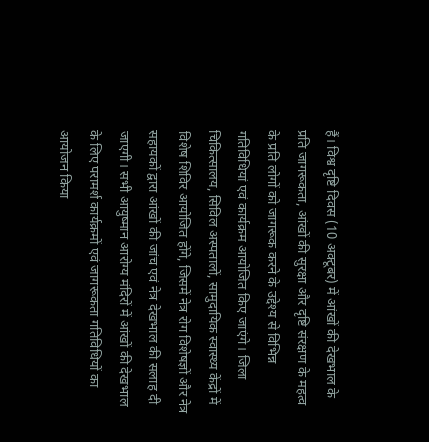हैं। विश्व दृष्टि दिवस (10 अक्टूबर) में आंखों की देखभाल के प्रति जागरूकता, आंखों की सुरक्षा और दृष्टि संरक्षण के महत्व के प्रति लोगों को जागरूक करने के उद्देश्य से विभिन्न गतिविधियां एवं कार्यक्रम आयोजित किए जाएंगे। जिला चिकित्सालय, सिविल अस्पतालों, सामुदायिक स्वास्थ्य केंद्रों में विशेष शिविर आयोजित होंगे, जिसमें नेत्र रोग विशेषज्ञों और नेत्र सहायकों द्वारा आंखों की जांच एवं नेत्र देखभाल की सलाह दी जाएगी। सभी आयुष्मान आरोग्य मंदिरों में आंखों की देखभाल के लिए परामर्श कार्यक्रमों एवं जागरूकता गतिविधियों का आयोजन किया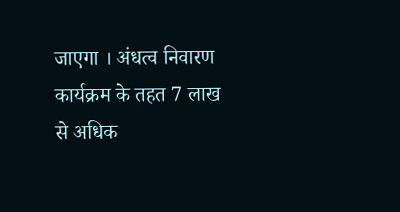जाएगा । अंधत्व निवारण कार्यक्रम के तहत 7 लाख से अधिक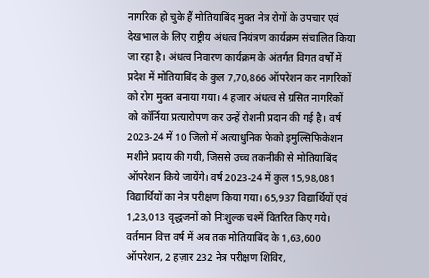नागरिक हो चुके हैं मोतियाबिंद मुक्त नेत्र रोगों के उपचार एवं देखभाल के लिए राष्ट्रीय अंधत्व नियंत्रण कार्यक्रम संचालित किया जा रहा है। अंधत्व निवारण कार्यक्रम के अंतर्गत विगत वर्षों में प्रदेश में मोतियाबिंद के कुल 7,70,866 ऑपरेशन कर नागरिकों को रोग मुक्त बनाया गया। 4 हजार अंधत्व से ग्रसित नागरिकों को कॉर्निया प्रत्यारोपण कर उन्हें रोशनी प्रदान की गई है। वर्ष 2023-24 में 10 जिलो में अत्याधुनिक फेको इमुल्सिफिकेशन मशीने प्रदाय की गयी, जिससे उच्च तकनीकी से मोतियाबिंद ऑपरेशन किये जायेंगे। वर्ष 2023-24 में कुल 15,98,081 विद्यार्थियों का नेत्र परीक्षण किया गया। 65,937 विद्यार्थियों एवं 1,23,013 वृद्धजनों को निःशुल्क चश्में वितरित किए गये। वर्तमान वित्त वर्ष में अब तक मोतियाबिंद के 1,63,600 ऑपरेशन, 2 हज़ार 232 नेत्र परीक्षण शिविर,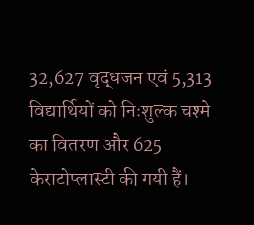32,627 वृद्धजन एवं 5,313 विद्यार्थियों को निःशुल्क चश्मे का वितरण और 625 केराटोप्लास्टी की गयी हैं।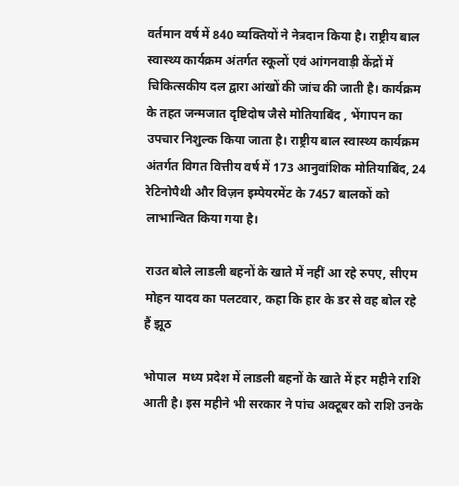वर्तमान वर्ष में 840 व्यक्तियों ने नेत्रदान किया है। राष्ट्रीय बाल स्वास्थ्य कार्यक्रम अंतर्गत स्कूलों एवं आंगनवाड़ी केंद्रों में चिकित्सकीय दल द्वारा आंखों की जांच की जाती है। कार्यक्रम के तहत जन्मजात दृष्टिदोष जैसे मोतियाबिंद , भेंगापन का उपचार निशुल्क किया जाता है। राष्ट्रीय बाल स्वास्थ्य कार्यक्रम अंतर्गत विगत वित्तीय वर्ष में 173 आनुवांशिक मोतियाबिंद, 24 रेटिनोपैथी और विज़न इम्पेयरमेंट के 7457 बालकों को लाभान्वित किया गया है।

राउत बोले लाडली बहनों के खाते में नहीं आ रहे रुपए, सीएम मोहन यादव का पलटवार, कहा कि हार के डर से वह बोल रहे हैं झूठ

भोपाल  मध्य प्रदेश में लाडली बहनों के खाते में हर महीने राशि आती है। इस महीने भी सरकार ने पांच अक्टूबर को राशि उनके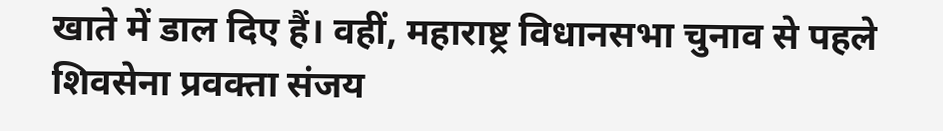खाते में डाल दिए हैं। वहीं, महाराष्ट्र विधानसभा चुनाव से पहले शिवसेना प्रवक्ता संजय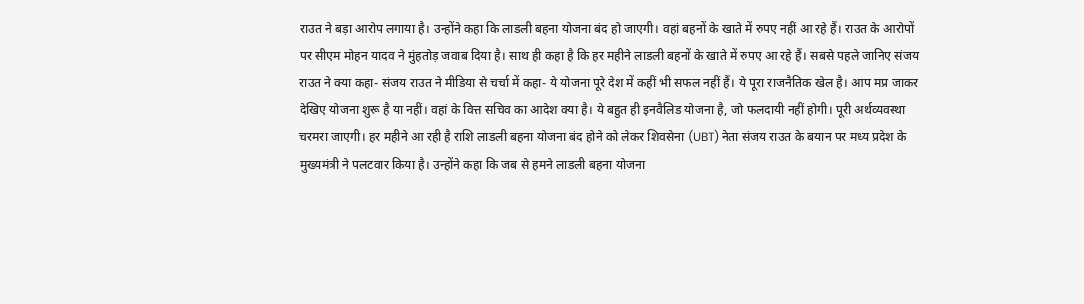राउत ने बड़ा आरोप लगाया है। उन्होंने कहा कि लाडली बहना योजना बंद हो जाएगी। वहां बहनों के खाते में रुपए नहीं आ रहे हैं। राउत के आरोपों पर सीएम मोहन यादव ने मुंहतोड़ जवाब दिया है। साथ ही कहा है कि हर महीने लाडली बहनों के खाते में रुपए आ रहे हैं। सबसे पहले जानिए संजय राउत ने क्या कहा- संजय राउत ने मीडिया से चर्चा में कहा- ये योजना पूरे देश में कहीं भी सफल नहीं हैं। ये पूरा राजनैतिक खेल है। आप मप्र जाकर देखिए योजना शुरू है या नहीं। वहां के वित्त सचिव का आदेश क्या है। ये बहुत ही इनवैलिड योजना है, जो फलदायी नहीं होगी। पूरी अर्थव्यवस्था चरमरा जाएगी। हर महीने आ रही है राशि लाडली बहना योजना बंद होने को लेकर शिवसेना (UBT) नेता संजय राउत के बयान पर मध्य प्रदेश के मुख्यमंत्री ने पलटवार किया है। उन्होंने कहा कि जब से हमने लाडली बहना योजना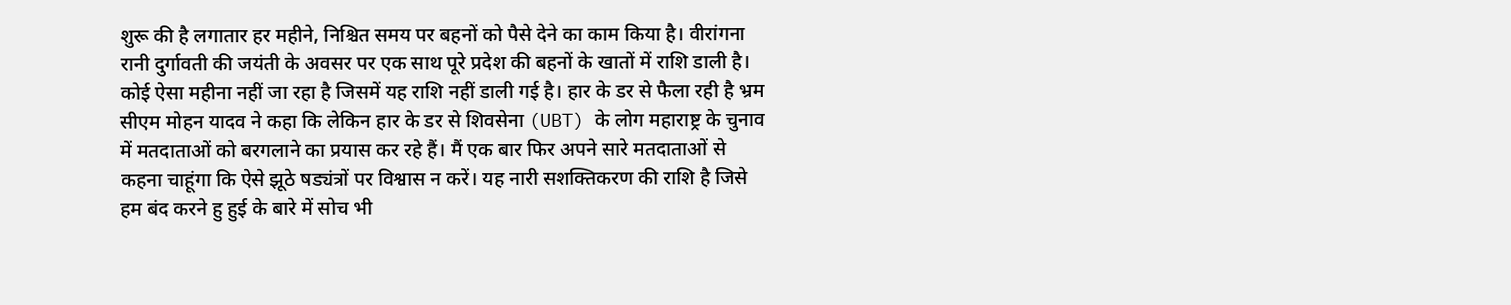शुरू की है लगातार हर महीने, निश्चित समय पर बहनों को पैसे देने का काम किया है। वीरांगना रानी दुर्गावती की जयंती के अवसर पर एक साथ पूरे प्रदेश की बहनों के खातों में राशि डाली है। कोई ऐसा महीना नहीं जा रहा है जिसमें यह राशि नहीं डाली गई है। हार के डर से फैला रही है भ्रम सीएम मोहन यादव ने कहा कि लेकिन हार के डर से शिवसेना (UBT) के लोग महाराष्ट्र के चुनाव में मतदाताओं को बरगलाने का प्रयास कर रहे हैं। मैं एक बार फिर अपने सारे मतदाताओं से कहना चाहूंगा कि ऐसे झूठे षड्यंत्रों पर विश्वास न करें। यह नारी सशक्तिकरण की राशि है जिसे हम बंद करने हु हुई के बारे में सोच भी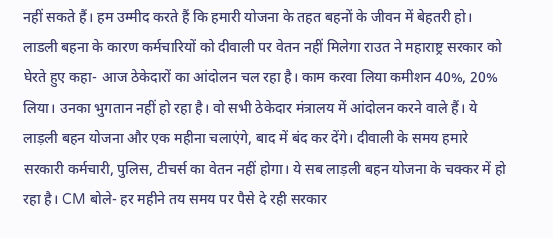नहीं सकते हैं। हम उम्मीद करते हैं कि हमारी योजना के तहत बहनों के जीवन में बेहतरी हो। लाडली बहना के कारण कर्मचारियों को दीवाली पर वेतन नहीं मिलेगा राउत ने महाराष्ट्र सरकार को घेरते हुए कहा- आज ठेकेदारों का आंदोलन चल रहा है। काम करवा लिया कमीशन 40%, 20% लिया। उनका भुगतान नहीं हो रहा है। वो सभी ठेकेदार मंत्रालय में आंदोलन करने वाले हैं। ये लाड़ली बहन योजना और एक महीना चलाएंगे, बाद में बंद कर देंगे। दीवाली के समय हमारे सरकारी कर्मचारी, पुलिस, टीचर्स का वेतन नहीं होगा। ये सब लाड़ली बहन योजना के चक्कर में हो रहा है। CM बोले- हर महीने तय समय पर पैसे दे रही सरकार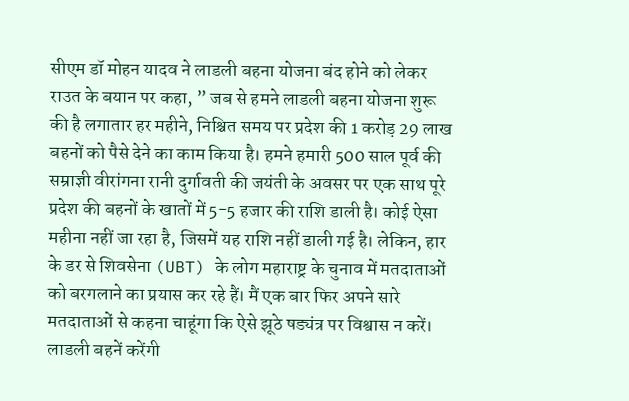सीएम डॉ मोहन यादव ने लाडली बहना योजना बंद होने को लेकर राउत के बयान पर कहा, ” जब से हमने लाडली बहना योजना शुरू की है लगातार हर महीने, निश्चित समय पर प्रदेश की 1 करोड़ 29 लाख बहनों को पैसे देने का काम किया है। हमने हमारी 500 साल पूर्व की सम्राज्ञी वीरांगना रानी दुर्गावती की जयंती के अवसर पर एक साथ पूरे प्रदेश की बहनों के खातों में 5-5 हजार की राशि डाली है। कोई ऐसा महीना नहीं जा रहा है, जिसमें यह राशि नहीं डाली गई है। लेकिन, हार के डर से शिवसेना (UBT) के लोग महाराष्ट्र के चुनाव में मतदाताओं को बरगलाने का प्रयास कर रहे हैं। मैं एक बार फिर अपने सारे मतदाताओं से कहना चाहूंगा कि ऐसे झूठे षड्यंत्र पर विश्वास न करें। लाडली बहनें करेंगी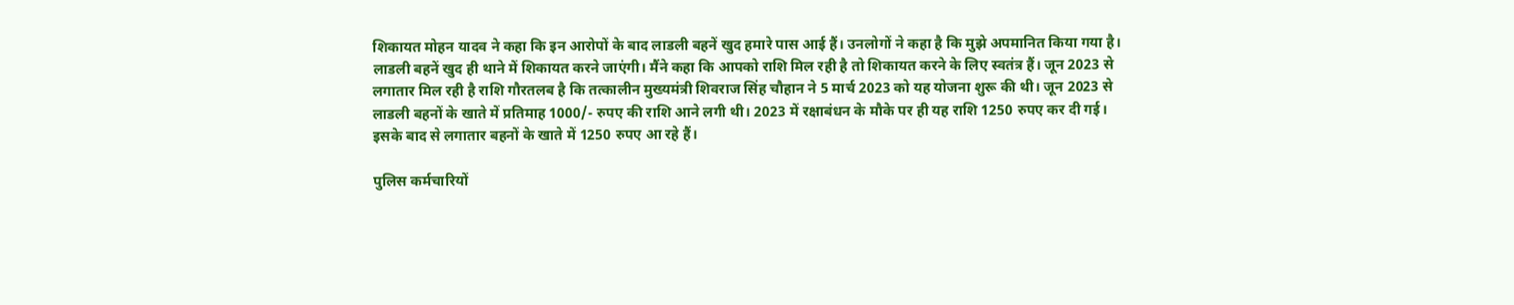शिकायत मोहन यादव ने कहा कि इन आरोपों के बाद लाडली बहनें खुद हमारे पास आई हैं। उनलोगों ने कहा है कि मुझे अपमानित किया गया है। लाडली बहनें खुद ही थाने में शिकायत करने जाएंगी। मैंने कहा कि आपको राशि मिल रही है तो शिकायत करने के लिए स्वतंत्र हैं। जून 2023 से लगातार मिल रही है राशि गौरतलब है कि तत्कालीन मुख्यमंत्री शिवराज सिंह चौहान ने 5 मार्च 2023 को यह योजना शुरू की थी। जून 2023 से लाडली बहनों के खाते में प्रतिमाह 1000/- रुपए की राशि आने लगी थी। 2023 में रक्षाबंधन के मौके पर ही यह राशि 1250 रुपए कर दी गई। इसके बाद से लगातार बहनों के खाते में 1250 रुपए आ रहे हैं।

पुलिस कर्मचारियों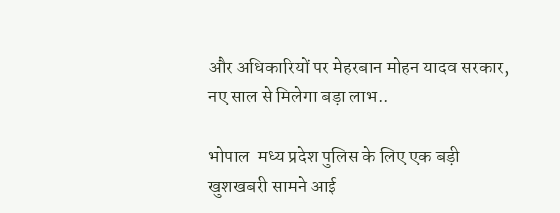और अधिकारियों पर मेहरबान मोहन यादव सरकार, नए साल से मिलेगा बड़ा लाभ..

भोपाल  मध्य प्रदेश पुलिस के लिए एक बड़ी खुशखबरी सामने आई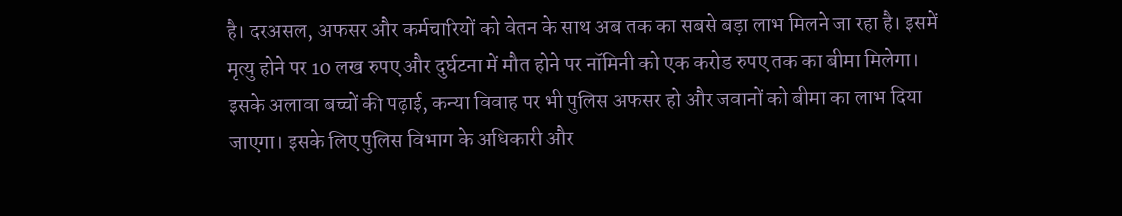है। दरअसल, अफसर और कर्मचारियों को वेतन के साथ अब तक का सबसे बड़ा लाभ मिलने जा रहा है। इसमें मृत्यु होने पर 10 लख रुपए और दुर्घटना में मौत होने पर नॉमिनी को एक करोड रुपए तक का बीमा मिलेगा। इसके अलावा बच्चों की पढ़ाई, कन्या विवाह पर भी पुलिस अफसर हो और जवानों को बीमा का लाभ दिया जाएगा। इसके लिए पुलिस विभाग के अधिकारी और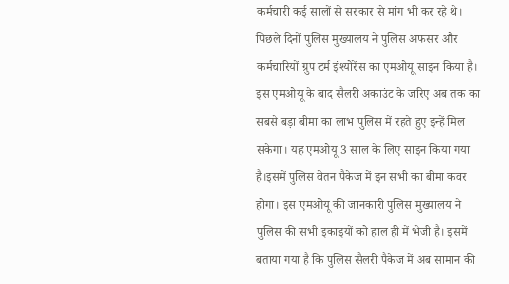कर्मचारी कई सालों से सरकार से मांग भी कर रहे थे। पिछले दिनों पुलिस मुख्यालय ने पुलिस अफसर और कर्मचारियों ग्रुप टर्म इंश्योरेंस का एमओयू साइन किया है। इस एमओयू के बाद सैलरी अकाउंट के जरिए अब तक का सबसे बड़ा बीमा का लाभ पुलिस में रहते हुए इन्हें मिल सकेगा। यह एमओयू 3 साल के लिए साइन किया गया है।इसमें पुलिस वेतन पैकेज में इन सभी का बीमा कवर होगा। इस एमओयू की जानकारी पुलिस मुख्यालय ने पुलिस की सभी इकाइयों को हाल ही में भेजी है। इसमें बताया गया है कि पुलिस सैलरी पैकेज में अब सामान की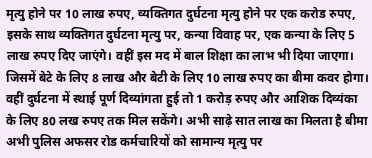मृत्यु होने पर 10 लाख रुपए, व्यक्तिगत दुर्घटना मृत्यु होने पर एक करोड रुपए, इसके साथ व्यक्तिगत दुर्घटना मृत्यु पर, कन्या विवाह पर, एक कन्या के लिए 5 लाख रुपए दिए जाएंगे। वहीं इस मद में बाल शिक्षा का लाभ भी दिया जाएगा। जिसमें बेटे के लिए 8 लाख और बेटी के लिए 10 लाख रुपए का बीमा कवर होगा। वहीं दुर्घटना में स्थाई पूर्ण दिव्यांगता हुई तो 1 करोड़ रुपए और आशिक दिव्यंका के लिए 80 लख रुपए तक मिल सकेंगे। अभी साढ़े सात लाख का मिलता है बीमा अभी पुलिस अफसर रोड कर्मचारियों को सामान्य मृत्यु पर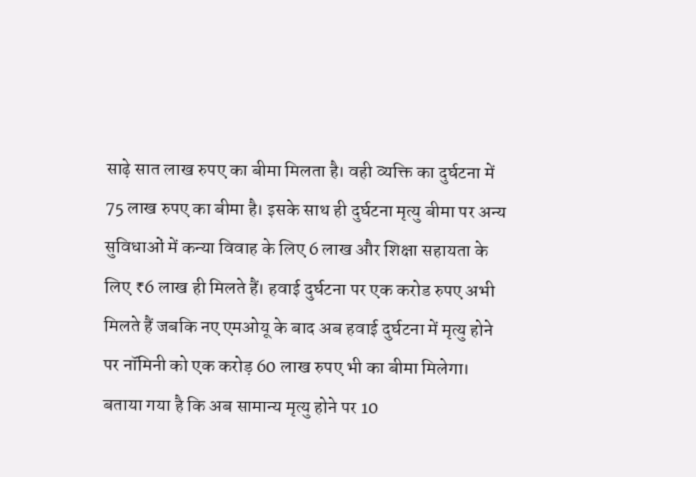साढ़े सात लाख रुपए का बीमा मिलता है। वही व्यक्ति का दुर्घटना में 75 लाख रुपए का बीमा है। इसके साथ ही दुर्घटना मृत्यु बीमा पर अन्य सुविधाओं में कन्या विवाह के लिए 6 लाख और शिक्षा सहायता के लिए ₹6 लाख ही मिलते हैं। हवाई दुर्घटना पर एक करोड रुपए अभी मिलते हैं जबकि नए एमओयू के बाद अब हवाई दुर्घटना में मृत्यु होने पर नॉमिनी को एक करोड़ 60 लाख रुपए भी का बीमा मिलेगा। बताया गया है कि अब सामान्य मृत्यु होने पर 10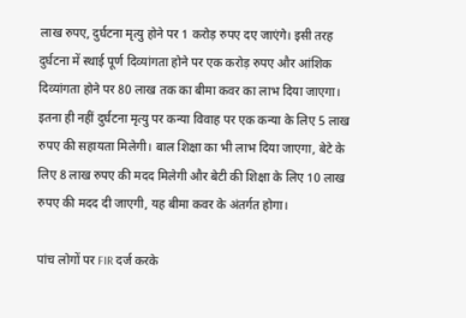लाख रुपए, दुर्घटना मृत्यु होने पर 1 करोड़ रुपए दए जाएंगे। इसी तरह दुर्घटना में स्थाई पूर्ण दिव्यांगता होने पर एक करोड़ रुपए और आंशिक दिव्यांगता होने पर 80 लाख तक का बीमा कवर का लाभ दिया जाएगा। इतना ही नहीं दुर्घटना मृत्यु पर कन्या विवाह पर एक कन्या के लिए 5 लाख रुपए की सहायता मिलेगी। बाल शिक्षा का भी लाभ दिया जाएगा, बेटे के लिए 8 लाख रुपए की मदद मिलेगी और बेटी की शिक्षा के लिए 10 लाख रुपए की मदद दी जाएगी, यह बीमा कवर के अंतर्गत होगा।

पांच लोगों पर FIR दर्ज करके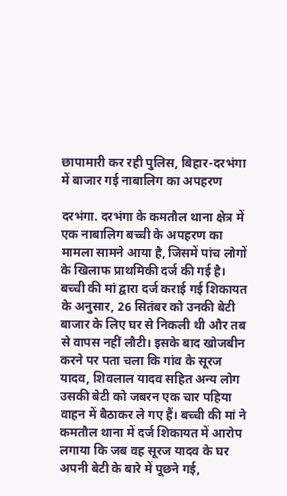छापामारी कर रही पुलिस, बिहार-दरभंगा में बाजार गई नाबालिग का अपहरण

दरभंगा. दरभंगा के कमतौल थाना क्षेत्र में एक नाबालिग बच्ची के अपहरण का मामला सामने आया है, जिसमें पांच लोगों के खिलाफ प्राथमिकी दर्ज की गई है। बच्ची की मां द्वारा दर्ज कराई गई शिकायत के अनुसार, 26 सितंबर को उनकी बेटी बाजार के लिए घर से निकली थी और तब से वापस नहीं लौटी। इसके बाद खोजबीन करने पर पता चला कि गांव के सूरज यादव, शिवलाल यादव सहित अन्य लोग उसकी बेटी को जबरन एक चार पहिया वाहन में बैठाकर ले गए हैं। बच्ची की मां ने कमतौल थाना में दर्ज शिकायत में आरोप लगाया कि जब वह सूरज यादव के घर अपनी बेटी के बारे में पूछने गई,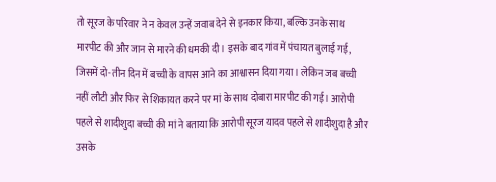तो सूरज के परिवार ने न केवल उन्हें जवाब देने से इनकार किया, बल्कि उनके साथ मारपीट की और जान से मारने की धमकी दी। इसके बाद गांव में पंचायत बुलाई गई, जिसमें दो-तीन दिन में बच्ची के वापस आने का आश्वासन दिया गया। लेकिन जब बच्ची नहीं लौटी और फिर से शिकायत करने पर मां के साथ दोबारा मारपीट की गई। आरोपी पहले से शादीशुदा बच्ची की मां ने बताया कि आरोपी सूरज यादव पहले से शादीशुदा है और उसके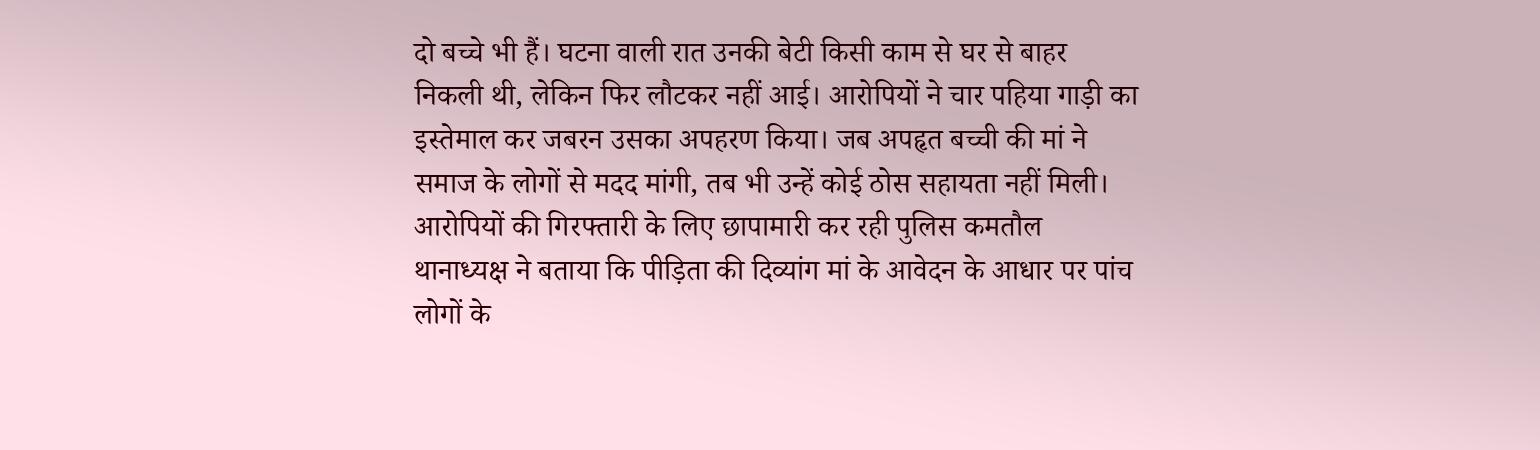दो बच्चे भी हैं। घटना वाली रात उनकी बेटी किसी काम से घर से बाहर निकली थी, लेकिन फिर लौटकर नहीं आई। आरोपियों ने चार पहिया गाड़ी का इस्तेमाल कर जबरन उसका अपहरण किया। जब अपहृत बच्ची की मां ने समाज के लोगों से मदद मांगी, तब भी उन्हें कोई ठोस सहायता नहीं मिली। आरोपियों की गिरफ्तारी के लिए छापामारी कर रही पुलिस कमतौल थानाध्यक्ष ने बताया कि पीड़िता की दिव्यांग मां के आवेदन के आधार पर पांच लोगों के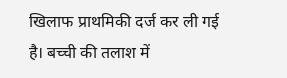खिलाफ प्राथमिकी दर्ज कर ली गई है। बच्ची की तलाश में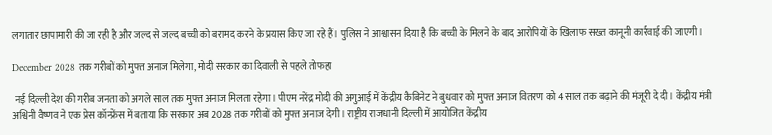लगातार छापामारी की जा रही है और जल्द से जल्द बच्ची को बरामद करने के प्रयास किए जा रहे हैं। पुलिस ने आश्वासन दिया है कि बच्ची के मिलने के बाद आरोपियों के खिलाफ सख्त कानूनी कार्रवाई की जाएगी।

December 2028 तक गरीबों को मुफ्त अनाज मिलेगा, मोदी सरकार का दिवाली से पहले तोफहा

 नई दिल्ली देश की गरीब जनता को अगले साल तक मुफ्त अनाज मिलता रहेगा। पीएम नरेंद्र मोदी की अगुआई में केंद्रीय कैबिनेट ने बुधवार को मुफ्त अनाज वितरण को 4 साल तक बढ़ाने की मंजूरी दे दी। केंद्रीय मंत्री अश्विनी वैष्णव ने एक प्रेस कॉन्फ्रेंस में बताया कि सरकार अब 2028 तक गरीबों को मुफ्त अनाज देगी। राष्ट्रीय राजधानी दिल्ली में आयोजित केंद्रीय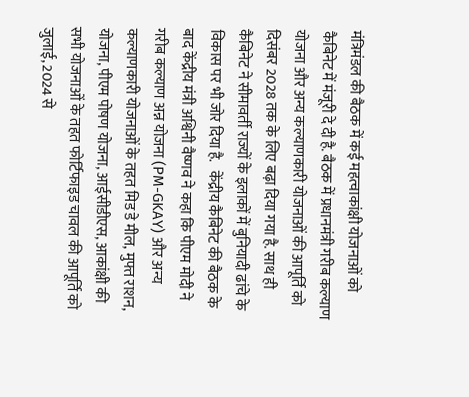मंत्रिमंडल की बैठक में कई महत्वाकांक्षी योजनाओं को कैबिनेट में मंजूरी दे दी है. बैठक में प्रधानमंत्री गरीब कल्याण योजना और अन्य कल्याणकारी योजनाओं की आपूर्ति को दिसंबर 2028 तक के लिए बढ़ा दिया गया है. साथ ही कैबिनेट ने सीमावर्ती राज्यों के इलाकों में बुनियादी ढांचे के विकास पर भी जोर दिया है.   केंद्रीय कैबिनेट की बैठक के बाद केंद्रीय मंत्री अश्विनी वैष्णव ने कहा कि पीएम मोदी ने गरीब कल्याण अन्न योजना (PM-GKAY) और अन्य कल्याणकारी योजनाओं के तहत मिड डे मील, मुफ्त राशन, योजना, पीएम पोषण योजना, आईसीडीएस, आकांक्षी की सभी योजनाओं के तहत फोर्टिफाइड चावल की आपूर्ति को जुलाई, 2024 से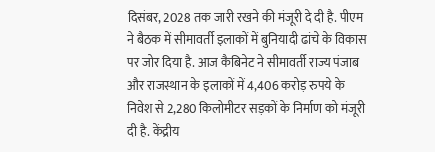दिसंबर, 2028 तक जारी रखने की मंजूरी दे दी है. पीएम ने बैठक में सीमावर्ती इलाकों में बुनियादी ढांचे के विकास पर जोर दिया है. आज कैबिनेट ने सीमावर्ती राज्य पंजाब और राजस्थान के इलाकों में 4,406 करोड़ रुपये के निवेश से 2,280 किलोमीटर सड़कों के निर्माण को मंजूरी दी है. केंद्रीय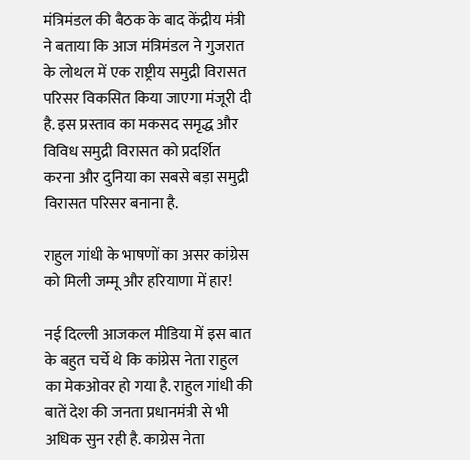मंत्रिमंडल की बैठक के बाद केंद्रीय मंत्री ने बताया कि आज मंत्रिमंडल ने गुजरात के लोथल में एक राष्ट्रीय समुद्री विरासत परिसर विकसित किया जाएगा मंजूरी दी है. इस प्रस्ताव का मकसद समृद्ध और विविध समुद्री विरासत को प्रदर्शित करना और दुनिया का सबसे बड़ा समुद्री विरासत परिसर बनाना है.

राहुल गांधी के भाषणों का असर कांग्रेस को मिली जम्मू और हरियाणा में हार!

नई दिल्ली आजकल मीडिया में इस बात के बहुत चर्चे थे कि कांग्रेस नेता राहुल का मेकओवर हो गया है. राहुल गांधी की बातें देश की जनता प्रधानमंत्री से भी अधिक सुन रही है. काग्रेस नेता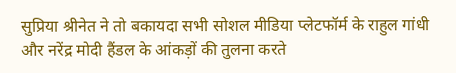सुप्रिया श्रीनेत ने तो बकायदा सभी सोशल मीडिया प्लेटफॉर्म के राहुल गांधी और नरेंद्र मोदी हैंडल के आंकड़ों की तुलना करते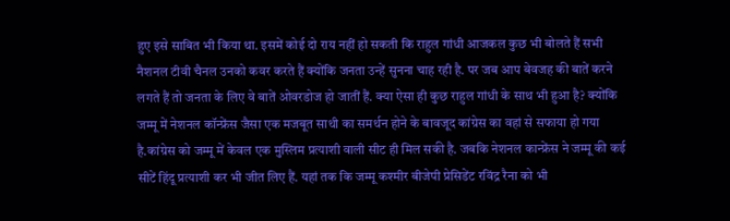हुए इसे साबित भी किया था. इसमें कोई दो राय नहीं हो सकती कि राहुल गांधी आजकल कुछ भी बोलते हैं सभी नैशनल टीवी चैनल उनको कवर करते हैं क्योंकि जनता उन्हें सुनना चाह रही है. पर जब आप बेवजह की बातें करने लगते हैं तो जनता के लिए वे बातें ओवरडोज हो जातीं हैं. क्या ऐसा ही कुछ राहुल गांधी के साथ भी हुआ है? क्योंकि जम्मू में नेशनल कॉन्फ्रेंस जैसा एक मजबूत साथी का समर्थन होने के बावजूद कांग्रेस का वहां से सफाया हो गया है.कांग्रेस को जम्मू में केवल एक मुस्लिम प्रत्याशी वाली सीट ही मिल सकी है. जबकि नेशनल कान्फ्रेंस ने जम्मू की कई सीटें हिंदू प्रत्याशी कर भी जीत लिए हैं. यहां तक कि जम्मू कश्मीर बीजेपी प्रेसिडेंट रविंद्र रैना को भी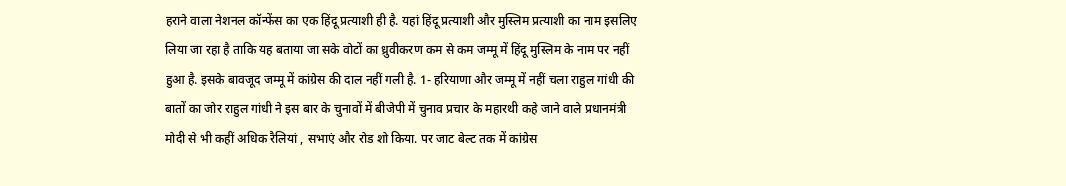हराने वाला नेशनल कॉन्फेंस का एक हिंदू प्रत्याशी ही है. यहां हिंदू प्रत्याशी और मुस्लिम प्रत्याशी का नाम इसलिए लिया जा रहा है ताकि यह बताया जा सके वोटों का ध्रुवीकरण कम से कम जम्मू में हिंदू मुस्लिम के नाम पर नहीं हुआ है. इसके बावजूद जम्मू में कांग्रेस की दाल नहीं गली है. 1- हरियाणा और जम्मू में नहीं चला राहुल गांधी की बातों का जोर राहुल गांधी ने इस बार के चुनावों में बीजेपी में चुनाव प्रचार के महारथी कहे जाने वाले प्रधानमंत्री मोदी से भी कहीं अधिक रैलियां , सभाएं और रोड शो किया. पर जाट बेल्ट तक में कांग्रेस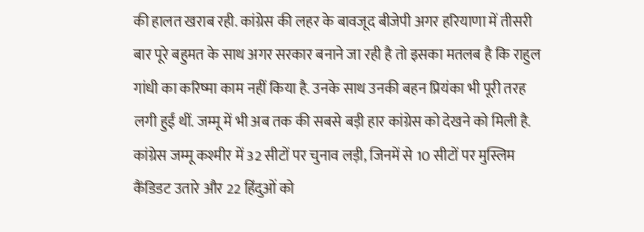की हालत खराब रही. कांग्रेस की लहर के बावजूद बीजेपी अगर हरियाणा में तीसरी बार पूरे बहुमत के साथ अगर सरकार बनाने जा रही है तो इसका मतलब है कि राहुल गांधी का करिष्मा काम नहीं किया है. उनके साथ उनकी बहन प्रियंका भी पूरी तरह लगी हुईं थीं. जम्मू में भी अब तक की सबसे बड़ी हार कांग्रेस को देखने को मिली है. कांग्रेस जम्मू कश्मीर में 32 सीटों पर चुनाव लड़ी, जिनमें से 10 सीटों पर मुस्लिम कैंडिडट उतारे और 22 हिंदुओं को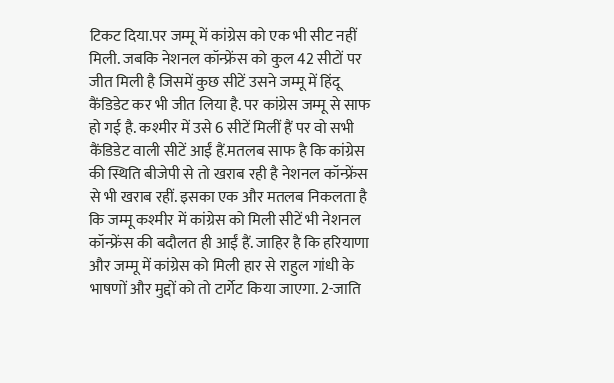टिकट दिया.पर जम्मू में कांग्रेस को एक भी सीट नहीं मिली. जबकि नेशनल कॉन्फ्रेंस को कुल 42 सीटों पर जीत मिली है जिसमें कुछ सीटें उसने जम्मू में हिंदू कैंडिडेट कर भी जीत लिया है. पर कांग्रेस जम्मू से साफ हो गई है. कश्मीर में उसे 6 सीटें मिलीं हैं पर वो सभी कैंडिडेट वाली सीटें आईं हैं.मतलब साफ है कि कांग्रेस की स्थिति बीजेपी से तो खराब रही है नेशनल कॉन्फ्रेंस से भी खराब रहीं. इसका एक और मतलब निकलता है कि जम्मू कश्मीर में कांग्रेस को मिली सीटें भी नेशनल कॉन्फ्रेंस की बदौलत ही आईं हैं. जाहिर है कि हरियाणा और जम्मू में कांग्रेस को मिली हार से राहुल गांधी के भाषणों और मुद्दों को तो टार्गेट किया जाएगा. 2-जाति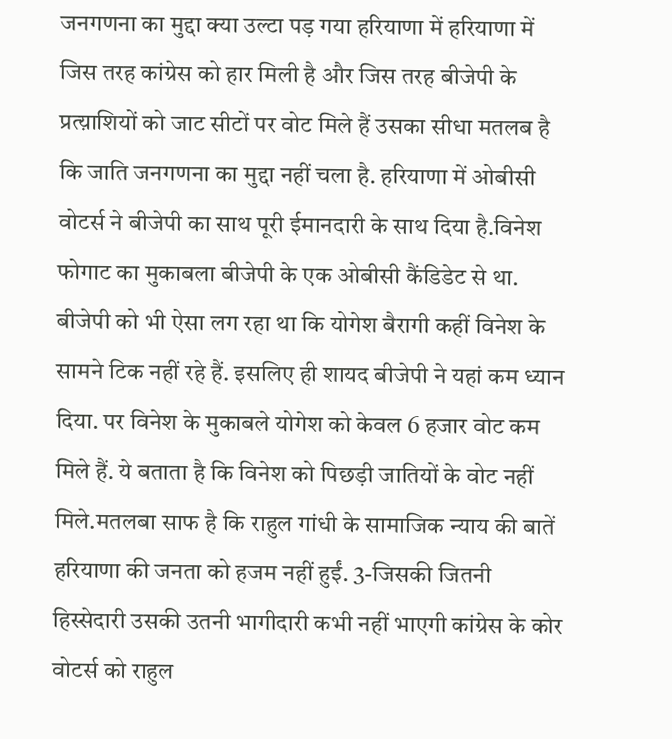जनगणना का मुद्दा क्या उल्टा पड़ गया हरियाणा में हरियाणा में जिस तरह कांग्रेस को हार मिली है और जिस तरह बीजेपी के प्रत्य़ाशियों को जाट सीटों पर वोट मिले हैं उसका सीधा मतलब है कि जाति जनगणना का मुद्दा नहीं चला है. हरियाणा में ओबीसी वोटर्स ने बीजेपी का साथ पूरी ईमानदारी के साथ दिया है.विनेश फोगाट का मुकाबला बीजेपी के एक ओबीसी कैंडिडेट से था. बीजेपी को भी ऐसा लग रहा था कि योगेश बैरागी कहीं विनेश के सामने टिक नहीं रहे हैं. इसलिए ही शायद बीजेपी ने यहां कम ध्यान दिया. पर विनेश के मुकाबले योगेश को केवल 6 हजार वोट कम मिले हैं. ये बताता है कि विनेश को पिछड़ी जातियों के वोट नहीं मिले.मतलबा साफ है कि राहुल गांधी के सामाजिक न्याय की बातें हरियाणा की जनता को हजम नहीं हुईं. 3-जिसकी जितनी हिस्सेदारी उसकी उतनी भागीदारी कभी नहीं भाएगी कांग्रेस के कोर वोटर्स को राहुल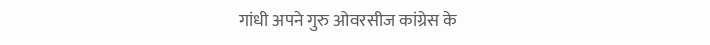गांधी अपने गुरु ओवरसीज कांग्रेस के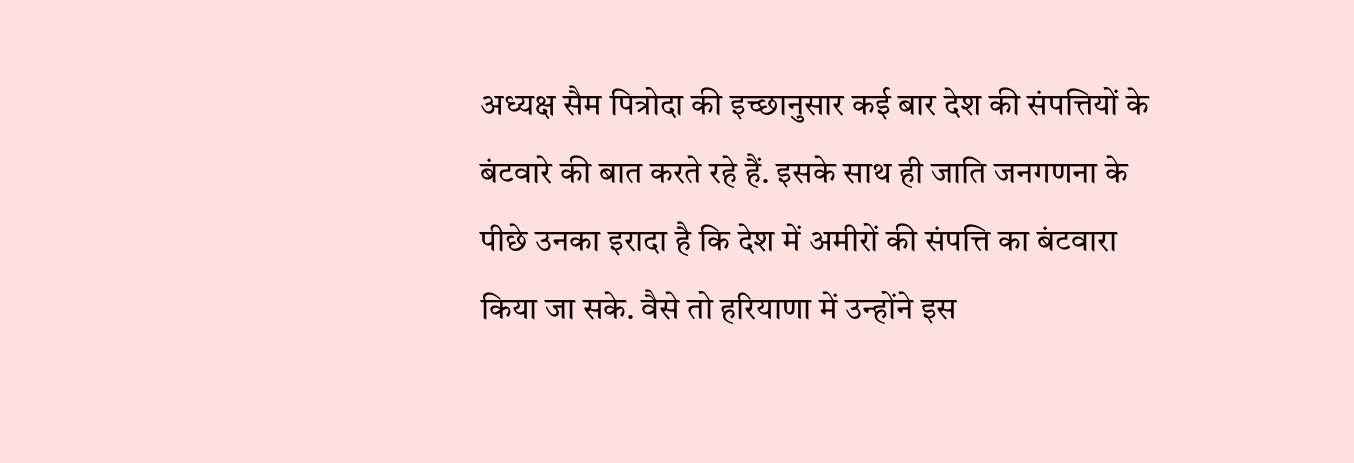अध्यक्ष सैम पित्रोदा की इच्छानुसार कई बार देश की संपत्तियों के बंटवारे की बात करते रहे हैं. इसके साथ ही जाति जनगणना के पीछे उनका इरादा है कि देश में अमीरों की संपत्ति का बंटवारा किया जा सके. वैसे तो हरियाणा में उन्होंने इस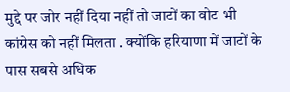मुद्दे पर जोर नहीं दिया नहीं तो जाटों का वोट भी कांग्रेस को नहीं मिलता . क्योंकि हरियाणा में जाटों के पास सबसे अधिक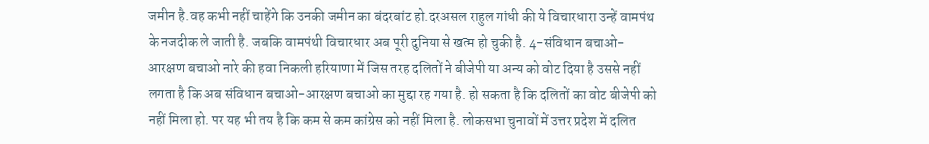जमीन है.वह कभी नहीं चाहेंगे कि उनकी जमीन का बंदरबांट हो.दरअसल राहुल गांधी की ये विचारधारा उन्हें वामपंथ के नजदीक ले जाती है. जबकि वामपंथी विचारधार अब पूरी दुनिया से खत्म हो चुकी है. 4-संविधान बचाओ- आरक्षण बचाओ नारे की हवा निकली हरियाणा में जिस तरह दलितों ने बीजेपी या अन्य को वोट दिया है उससे नहीं लगता है कि अब संविधान बचाओ-आरक्षण बचाओ का मुद्दा रह गया है. हो सकता है कि दलितों का वोट बीजेपी को नहीं मिला हो. पर यह भी तय है कि कम से कम कांग्रेस को नहीं मिला है. लोकसभा चुनावों में उत्तर प्रदेश में दलित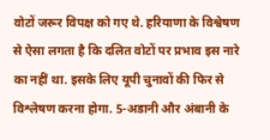वोटों जरूर विपक्ष को गए थे. हरियाणा के विश्वेषण से ऐसा लगता है कि दलित वोटों पर प्रभाव इस नारे का नहीं था. इसके लिए यूपी चुनावों की फिर से विश्लेषण करना होगा. 5-अडानी और अंबानी के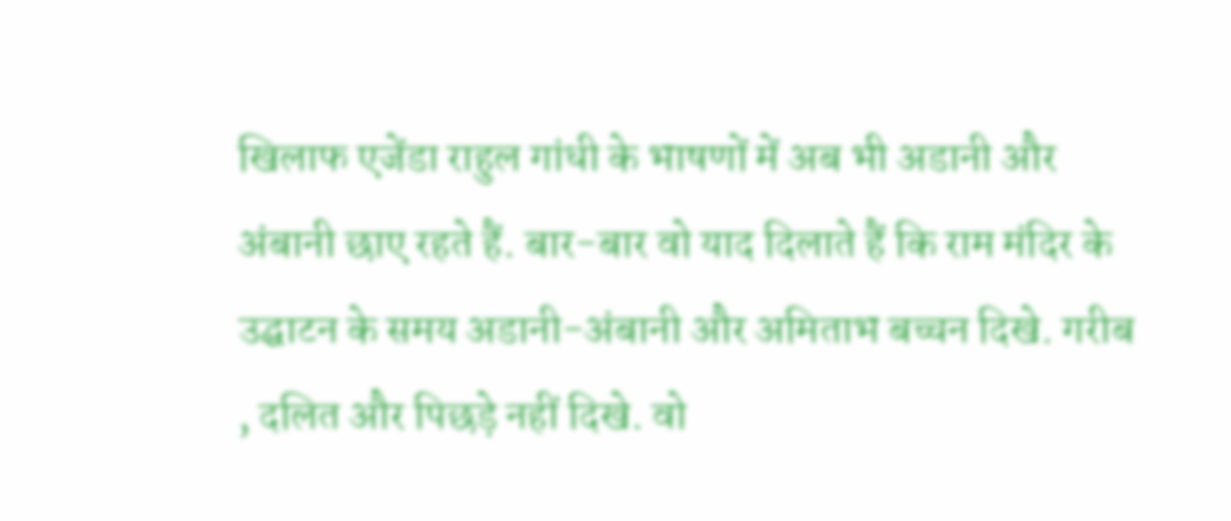खिलाफ एजेंडा राहुल गांधी के भाषणों में अब भी अडानी और अंबानी छाए रहते हैं. बार-बार वो याद दिलाते हैं कि राम मंदिर के उद्घाटन के समय अडानी-अंबानी और अमिताभ बच्चन दिखे. गरीब , दलित और पिछड़े नहीं दिखे. वो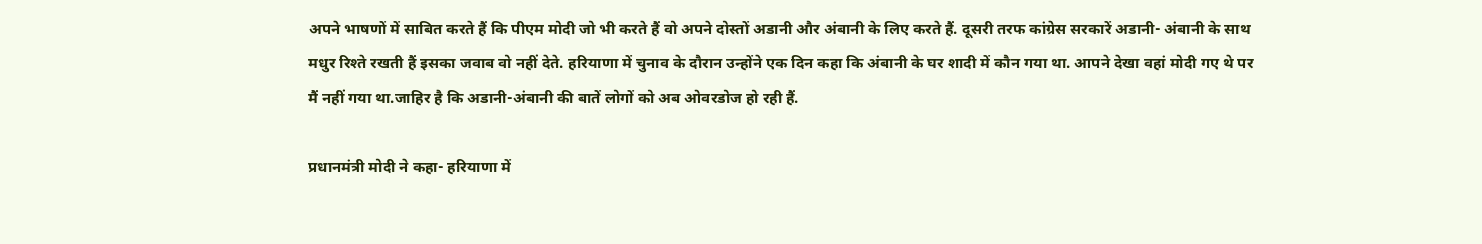अपने भाषणों में साबित करते हैं कि पीएम मोदी जो भी करते हैं वो अपने दोस्तों अडानी और अंबानी के लिए करते हैं. दूसरी तरफ कांग्रेस सरकारें अडानी- अंबानी के साथ मधुर रिश्ते रखती हैं इसका जवाब वो नहीं देते. हरियाणा में चुनाव के दौरान उन्होंने एक दिन कहा कि अंबानी के घर शादी में कौन गया था. आपने देखा वहां मोदी गए थे पर मैं नहीं गया था.जाहिर है कि अडानी-अंबानी की बातें लोगों को अब ओवरडोज हो रही हैं.

प्रधानमंत्री मोदी ने कहा- हरियाणा में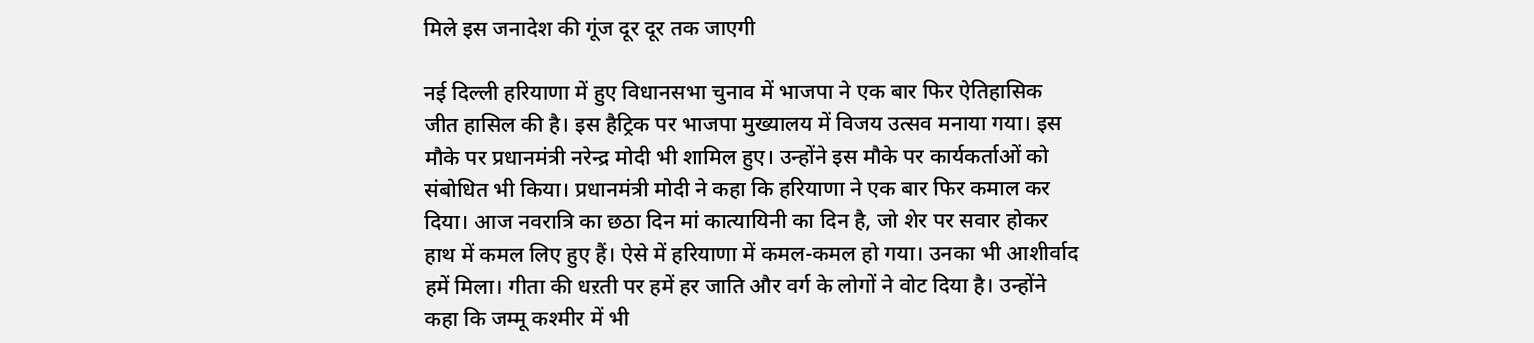मिले इस जनादेश की गूंज दूर दूर तक जाएगी

नई दिल्ली हरियाणा में हुए विधानसभा चुनाव में भाजपा ने एक बार फिर ऐतिहासिक जीत हासिल की है। इस हैट्रिक पर भाजपा मुख्यालय में विजय उत्सव मनाया गया। इस मौके पर प्रधानमंत्री नरेन्द्र मोदी भी शामिल हुए। उन्होंने इस मौके पर कार्यकर्ताओं को संबोधित भी किया। प्रधानमंत्री मोदी ने कहा कि हरियाणा ने एक बार फिर कमाल कर दिया। आज नवरात्रि का छठा दिन मां कात्यायिनी का दिन है, जो शेर पर सवार होकर हाथ में कमल लिए हुए हैं। ऐसे में हरियाणा में कमल-कमल हो गया। उनका भी आशीर्वाद हमें मिला। गीता की धऱती पर हमें हर जाति और वर्ग के लोगों ने वोट दिया है। उन्होंने कहा कि जम्मू कश्मीर में भी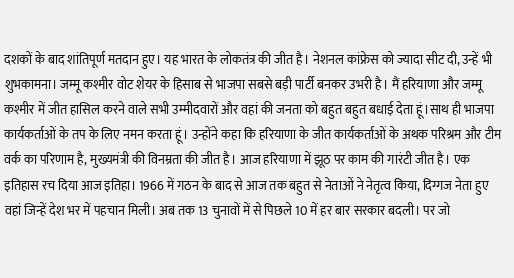दशकों के बाद शांतिपूर्ण मतदान हुए। यह भारत के लोकतंत्र की जीत है। नेशनल कांफ्रेस को ज्यादा सीट दी, उन्हें भी शुभकामना। जम्मू कश्मीर वोट शेयर के हिसाब से भाजपा सबसे बड़ी पार्टी बनकर उभरी है। मैं हरियाणा और जम्मू कश्मीर में जीत हासिल करने वाले सभी उम्मीदवारों और वहां की जनता को बहुत बहुत बधाई देता हूं।साथ ही भाजपा कार्यकर्ताओं के तप के लिए नमन करता हूं। उन्होंने कहा कि हरियाणा के जीत कार्यकर्ताओं के अथक परिश्रम और टीम वर्क का परिणाम है, मुख्यमंत्री की विनम्रता की जीत है। आज हरियाणा में झूठ पर काम की गारंटी जीत है। एक इतिहास रच दिया आज इतिहा। 1966 में गठन के बाद से आज तक बहुत से नेताओं ने नेतृत्व किया, दिग्गज नेता हुए वहां जिन्हें देश भर में पहचान मिली। अब तक 13 चुनावों में से पिछले 10 में हर बार सरकार बदली। पर जो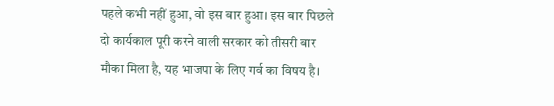पहले कभी नहीं हुआ, वो इस बार हुआ। इस बार पिछले दो कार्यकाल पूरी करने वाली सरकार को तीसरी बार मौका मिला है, यह भाजपा के लिए गर्व का विषय है।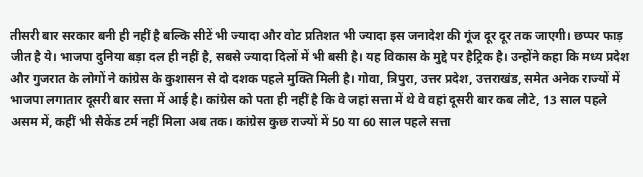तीसरी बार सरकार बनी ही नहीं है बल्कि सीटें भी ज्यादा और वोट प्रतिशत भी ज्यादा इस जनादेश की गूंज दूर दूर तक जाएगी। छप्पर फाड़ जीत है ये। भाजपा दुनिया बड़ा दल ही नहीं है, सबसे ज्यादा दिलों में भी बसी है। यह विकास के मुद्दे पर हैट्रिक है। उन्होंने कहा कि मध्य प्रदेश और गुजरात के लोगों ने कांग्रेस के कुशासन से दो दशक पहले मुक्ति मिली है। गोवा, त्रिपुरा, उत्तर प्रदेश, उत्तराखंड, समेत अनेक राज्यों में भाजपा लगातार दूसरी बार सत्ता में आई है। कांग्रेस को पता ही नहीं है कि वे जहां सत्ता में थे वे वहां दूसरी बार कब लौटे, 13 साल पहले असम में, कहीं भी सैकेंड टर्म नहीं मिला अब तक। कांग्रेस कुछ राज्यों में 50 या 60 साल पहले सत्ता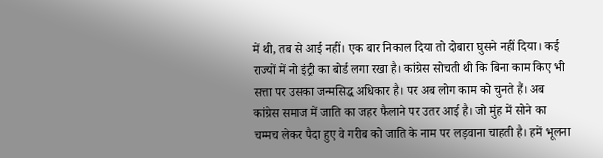में थी, तब से आई नहीं। एक बार निकाल दिया तो दोबारा घुसने नहीं दिया। कई राज्यों में नो इंट्री का बोर्ड लगा रखा है। कांग्रेस सोचती थी कि बिना काम किए भी सत्ता पर उसका जन्मसिद्ध अधिकार है। पर अब लोग काम को चुनते हैं। अब कांग्रेस समाज में जाति का जहर फैलाने पर उतर आई है। जो मुंह में सोने का चम्मच लेकर पैदा हुए वे गरीब को जाति के नाम पर लड़वाना चाहती है। हमें भूलना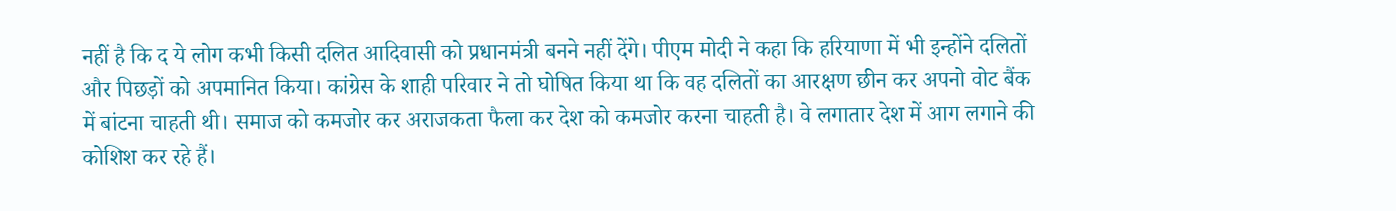नहीं है कि द ये लोग कभी किसी दलित आदिवासी को प्रधानमंत्री बनने नहीं देंगे। पीएम मोदी ने कहा कि हरियाणा में भी इन्होंने दलितों और पिछड़ों को अपमानित किया। कांग्रेस के शाही परिवार ने तो घोषित किया था कि वह दलितों का आरक्षण छीन कर अपनो वोट बैंक में बांटना चाहती थी। समाज को कमजोर कर अराजकता फैला कर देश को कमजोर करना चाहती है। वे लगातार देश में आग लगाने की कोशिश कर रहे हैं।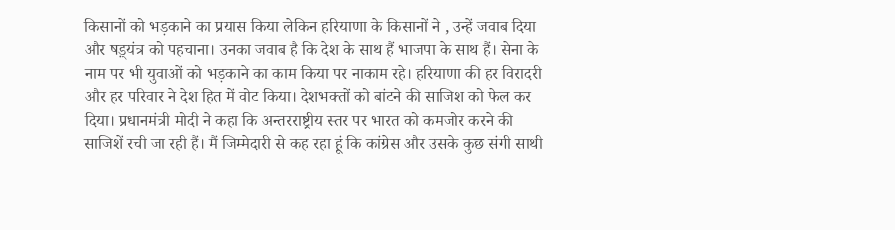किसानों को भड़काने का प्रयास किया लेकिन हरियाणा के किसानों ने , उन्हें जवाब दिया और षड़्यंत्र को पहचाना। उनका जवाब है कि देश के साथ हैं भाजपा के साथ हैं। सेना के नाम पर भी युवाओं को भड़काने का काम किया पर नाकाम रहे। हरियाणा की हर विरादरी और हर परिवार ने देश हित में वोट किया। देशभक्तों को बांटने की साजिश को फेल कर दिया। प्रधानमंत्री मोदी ने कहा कि अन्तरराष्ट्रीय स्तर पर भारत को कमजोर करने की साजिशें रची जा रही हैं। मैं जिम्मेदारी से कह रहा हूं कि कांग्रेस और उसके कुछ संगी साथी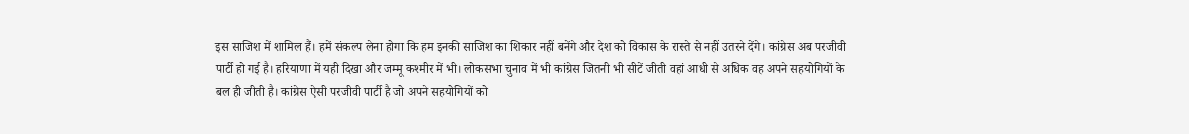इस साजिश में शामिल हैं। हमें संकल्प लेना होगा कि हम इनकी साजिश का शिकार नहीं बनेंगे और देश को विकास के रास्ते से नहीं उतरने देंगे। कांग्रेस अब परजीवी पार्टी हो गई है। हरियाणा में यही दिखा और जम्मू कश्मीर में भी। लोकसभा चुनाव में भी कांग्रेस जितनी भी सीटें जीती वहां आधी से अधिक वह अपने सहयोगियों के बल ही जीती है। कांग्रेस ऐसी परजीवी पार्टी है जो अपने सहयोगियों को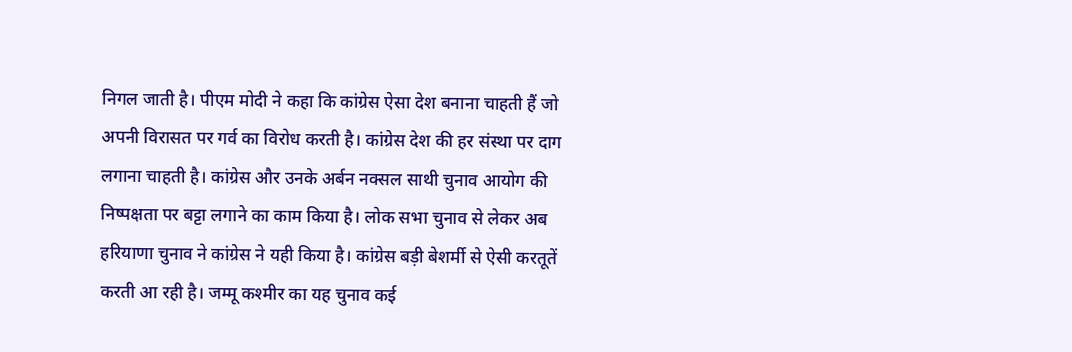निगल जाती है। पीएम मोदी ने कहा कि कांग्रेस ऐसा देश बनाना चाहती हैं जो अपनी विरासत पर गर्व का विरोध करती है। कांग्रेस देश की हर संस्था पर दाग लगाना चाहती है। कांग्रेस और उनके अर्बन नक्सल साथी चुनाव आयोग की निष्पक्षता पर बट्टा लगाने का काम किया है। लोक सभा चुनाव से लेकर अब हरियाणा चुनाव ने कांग्रेस ने यही किया है। कांग्रेस बड़ी बेशर्मी से ऐसी करतूतें करती आ रही है। जम्मू कश्मीर का यह चुनाव कई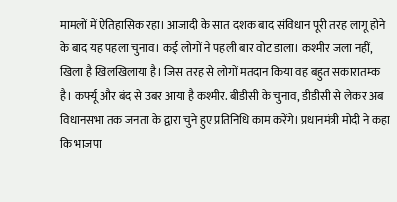मामलों में ऐतिहासिक रहा। आजादी के सात दशक बाद संविधान पूरी तरह लागू होने के बाद यह पहला चुनाव। कई लोगों ने पहली बार वोट डाला। कश्मीर जला नहीं, खिला है खिलखिलाया है। जिस तरह से लोगों मतदान किया वह बहुत सकारातम्क है। कर्फ्यू और बंद से उबर आया है कश्मीर. बीडीसी के चुनाव, डीडीसी से लेकर अब विधानसभा तक जनता के द्वारा चुने हुए प्रतिनिधि काम करेंगे। प्रधानमंत्री मोदी ने कहा कि भाजपा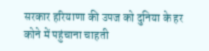सरकार हरियाणा की उपज को दुनिया के हर कोने में पहुंचाना चाहती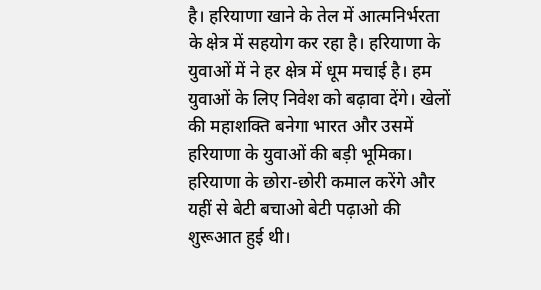है। हरियाणा खाने के तेल में आत्मनिर्भरता के क्षेत्र में सहयोग कर रहा है। हरियाणा के युवाओं में ने हर क्षेत्र में धूम मचाई है। हम युवाओं के लिए निवेश को बढ़ावा देंगे। खेलों की महाशक्ति बनेगा भारत और उसमें हरियाणा के युवाओं की बड़ी भूमिका। हरियाणा के छोरा-छोरी कमाल करेंगे और यहीं से बेटी बचाओ बेटी पढ़ाओ की शुरूआत हुई थी।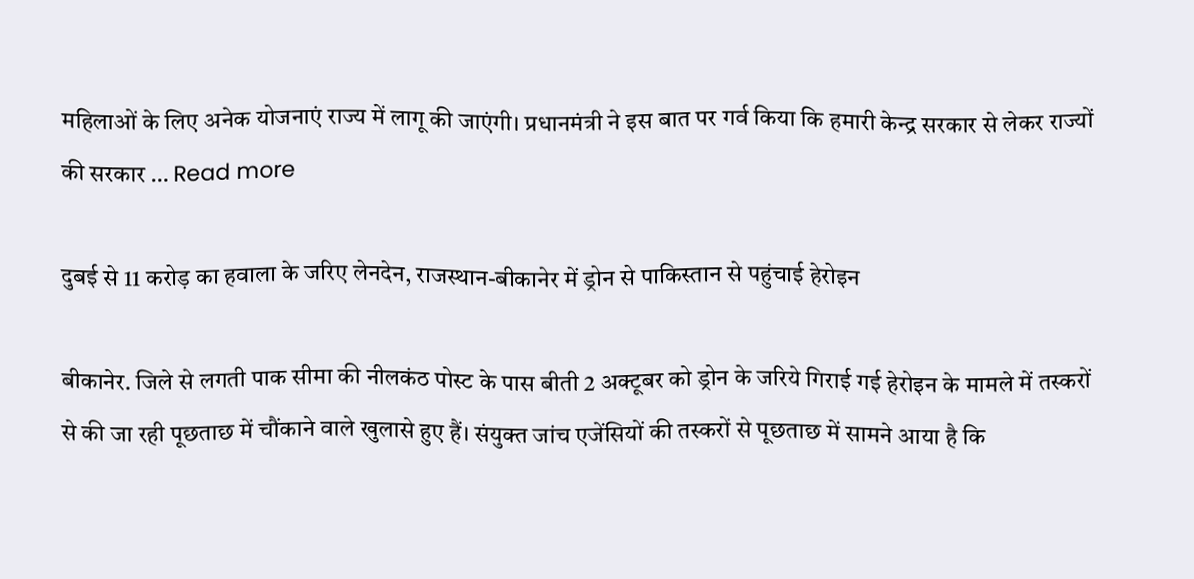महिलाओं के लिए अनेक योजनाएं राज्य में लागू की जाएंगी। प्रधानमंत्री ने इस बात पर गर्व किया कि हमारी केन्द्र सरकार से लेकर राज्यों की सरकार … Read more

दुबई से 11 करोड़ का हवाला के जरिए लेनदेन, राजस्थान-बीकानेर में ड्रोन से पाकिस्तान से पहुंचाई हेरोइन

बीकानेर. जिले से लगती पाक सीमा की नीलकंठ पोस्ट के पास बीती 2 अक्टूबर को ड्रोन के जरिये गिराई गई हेरोइन के मामले में तस्करों से की जा रही पूछताछ में चौंकाने वाले खुलासे हुए हैं। संयुक्त जांच एजेंसियों की तस्करों से पूछताछ में सामने आया है कि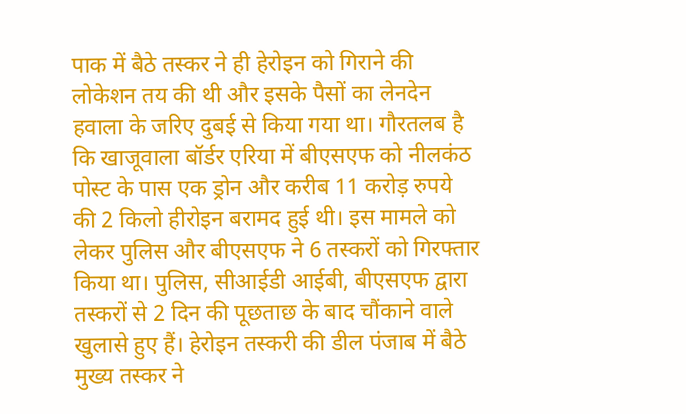पाक में बैठे तस्कर ने ही हेरोइन को गिराने की लोकेशन तय की थी और इसके पैसों का लेनदेन हवाला के जरिए दुबई से किया गया था। गौरतलब है कि खाजूवाला बॉर्डर एरिया में बीएसएफ को नीलकंठ पोस्ट के पास एक ड्रोन और करीब 11 करोड़ रुपये की 2 किलो हीरोइन बरामद हुई थी। इस मामले को लेकर पुलिस और बीएसएफ ने 6 तस्करों को गिरफ्तार किया था। पुलिस, सीआईडी आईबी, बीएसएफ द्वारा तस्करों से 2 दिन की पूछताछ के बाद चौंकाने वाले खुलासे हुए हैं। हेरोइन तस्करी की डील पंजाब में बैठे मुख्य तस्कर ने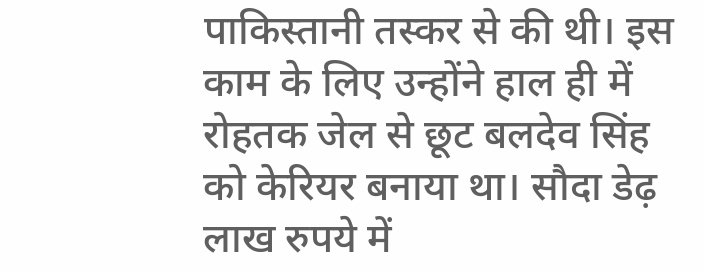पाकिस्तानी तस्कर से की थी। इस काम के लिए उन्होंने हाल ही में रोहतक जेल से छूट बलदेव सिंह को केरियर बनाया था। सौदा डेढ़ लाख रुपये में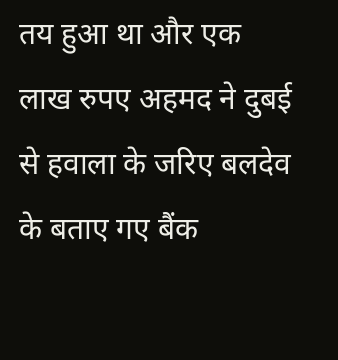तय हुआ था और एक लाख रुपए अहमद ने दुबई से हवाला के जरिए बलदेव के बताए गए बैंक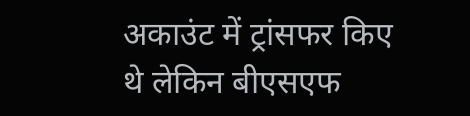अकाउंट में ट्रांसफर किए थे लेकिन बीएसएफ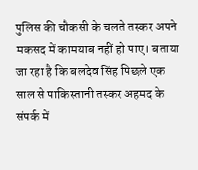पुलिस की चौकसी के चलते तस्कर अपने मकसद में कामयाब नहीं हो पाए। बताया जा रहा है कि बलदेव सिंह पिछले एक साल से पाकिस्तानी तस्कर अहमद के संपर्क में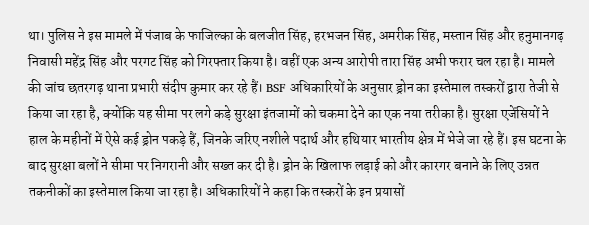था। पुलिस ने इस मामले में पंजाब के फाजिल्का के बलजीत सिंह, हरभजन सिंह, अमरीक सिंह, मस्तान सिंह और हनुमानगढ़ निवासी महेंद्र सिंह और परगट सिंह को गिरफ्तार किया है। वहीं एक अन्य आरोपी तारा सिंह अभी फरार चल रहा है। मामले की जांच छतरगढ़ थाना प्रभारी संदीप कुमार कर रहे हैं। BSF अधिकारियों के अनुसार ड्रोन का इस्तेमाल तस्करों द्वारा तेजी से किया जा रहा है, क्योंकि यह सीमा पर लगे कड़े सुरक्षा इंतजामों को चकमा देने का एक नया तरीका है। सुरक्षा एजेंसियों ने हाल के महीनों में ऐसे कई ड्रोन पकड़े हैं, जिनके जरिए नशीले पदार्थ और हथियार भारतीय क्षेत्र में भेजे जा रहे हैं। इस घटना के बाद सुरक्षा बलों ने सीमा पर निगरानी और सख्त कर दी है। ड्रोन के खिलाफ लड़ाई को और कारगर बनाने के लिए उन्नत तकनीकों का इस्तेमाल किया जा रहा है। अधिकारियों ने कहा कि तस्करों के इन प्रयासों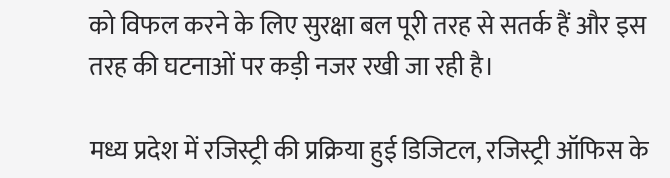को विफल करने के लिए सुरक्षा बल पूरी तरह से सतर्क हैं और इस तरह की घटनाओं पर कड़ी नजर रखी जा रही है।

मध्य प्रदेश में रजिस्ट्री की प्रक्रिया हुई डिजिटल, रजिस्ट्री ऑफिस के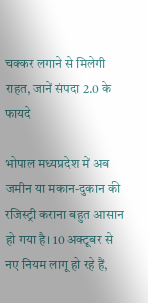चक्कर लगाने से मिलेगी राहत, जानें संपदा 2.0 के फायदे

भोपाल मध्यप्रदेश में अब जमीन या मकान-दुकान की रजिस्ट्री कराना बहुत आसान हो गया है। 10 अक्टूबर से नए नियम लागू हो रहे हैं,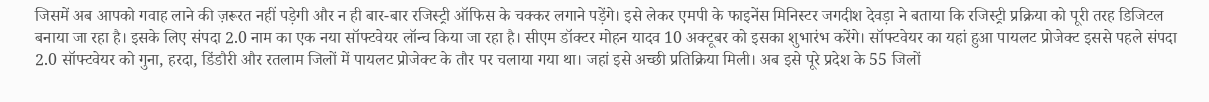जिसमें अब आपको गवाह लाने की ज़रूरत नहीं पड़ेगी और न ही बार-बार रजिस्ट्री ऑफिस के चक्कर लगाने पड़ेंगे। इसे लेकर एमपी के फाइनेंस मिनिस्टर जगदीश देवड़ा ने बताया कि रजिस्ट्री प्रक्रिया को पूरी तरह डिजिटल बनाया जा रहा है। इसके लिए संपदा 2.0 नाम का एक नया सॉफ्टवेयर लॉन्च किया जा रहा है। सीएम डॉक्टर मोहन यादव 10 अक्टूबर को इसका शुभारंभ करेंगे। सॉफ्टवेयर का यहां हुआ पायलट प्रोजेक्ट इससे पहले संपदा 2.0 सॉफ्टवेयर को गुना, हरदा, डिंडौरी और रतलाम जिलों में पायलट प्रोजेक्ट के तौर पर चलाया गया था। जहां इसे अच्छी प्रतिक्रिया मिली। अब इसे पूरे प्रदेश के 55 जिलों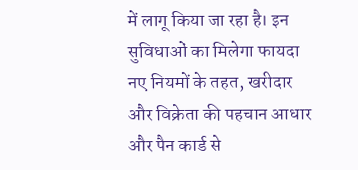में लागू किया जा रहा है। इन सुविधाओं का मिलेगा फायदा नए नियमों के तहत, खरीदार और विक्रेता की पहचान आधार और पैन कार्ड से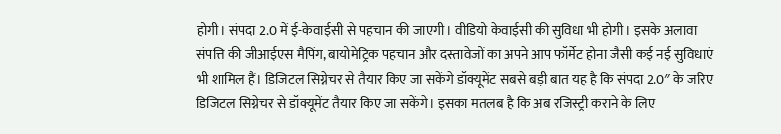होगी। संपदा 2.0 में ई-केवाईसी से पहचान की जाएगी। वीडियो केवाईसी की सुविधा भी होगी। इसके अलावा संपत्ति की जीआईएस मैपिंग, बायोमेट्रिक पहचान और दस्तावेजों का अपने आप फॉर्मेट होना जैसी कई नई सुविधाएं भी शामिल हैं। डिजिटल सिग्नेचर से तैयार किए जा सकेंगे डॉक्यूमेंट सबसे बड़ी बात यह है कि संपदा 2.0″ के जरिए डिजिटल सिग्नेचर से डॉक्यूमेंट तैयार किए जा सकेंगे। इसका मतलब है कि अब रजिस्ट्री कराने के लिए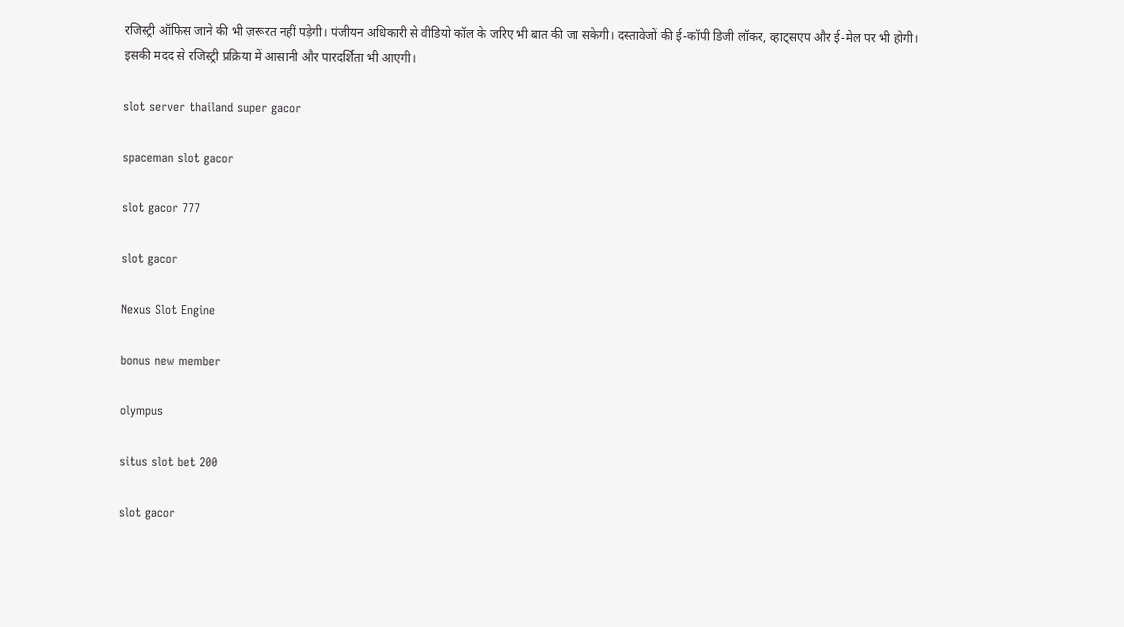रजिस्ट्री ऑफिस जाने की भी ज़रूरत नहीं पड़ेगी। पंजीयन अधिकारी से वीडियो कॉल के जरिए भी बात की जा सकेगी। दस्तावेजों की ई-कॉपी डिजी लॉकर, व्हाट्सएप और ई-मेल पर भी होगी। इसकी मदद से रजिस्ट्री प्रक्रिया में आसानी और पारदर्शिता भी आएगी।

slot server thailand super gacor

spaceman slot gacor

slot gacor 777

slot gacor

Nexus Slot Engine

bonus new member

olympus

situs slot bet 200

slot gacor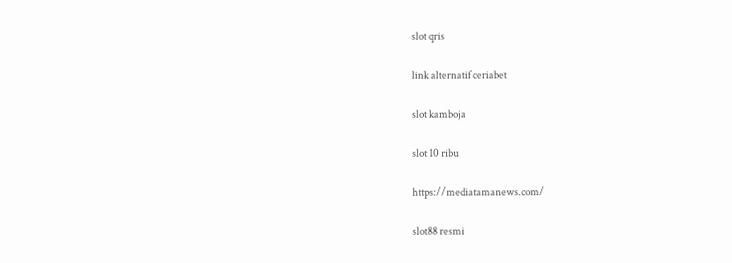slot qris

link alternatif ceriabet

slot kamboja

slot 10 ribu

https://mediatamanews.com/

slot88 resmi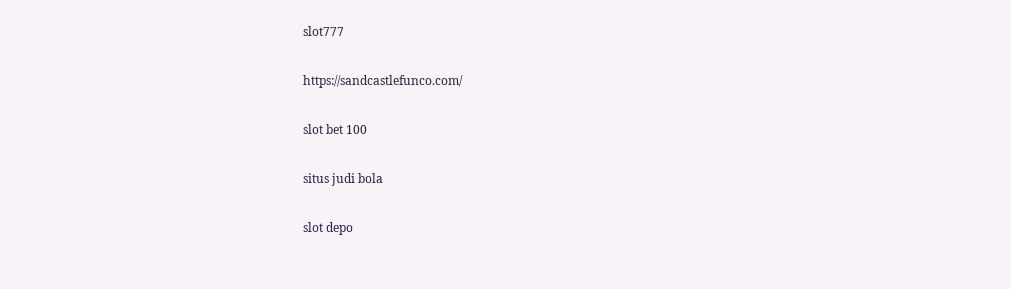slot777

https://sandcastlefunco.com/

slot bet 100

situs judi bola

slot depo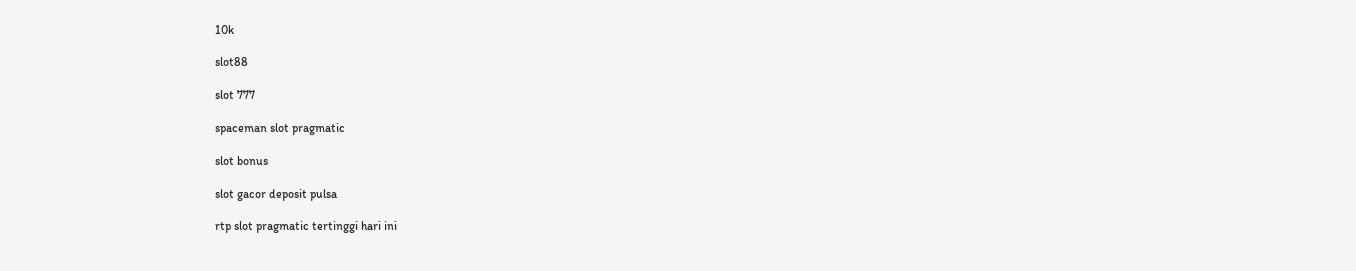10k

slot88

slot 777

spaceman slot pragmatic

slot bonus

slot gacor deposit pulsa

rtp slot pragmatic tertinggi hari ini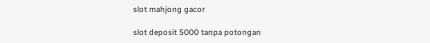slot mahjong gacor

slot deposit 5000 tanpa potongan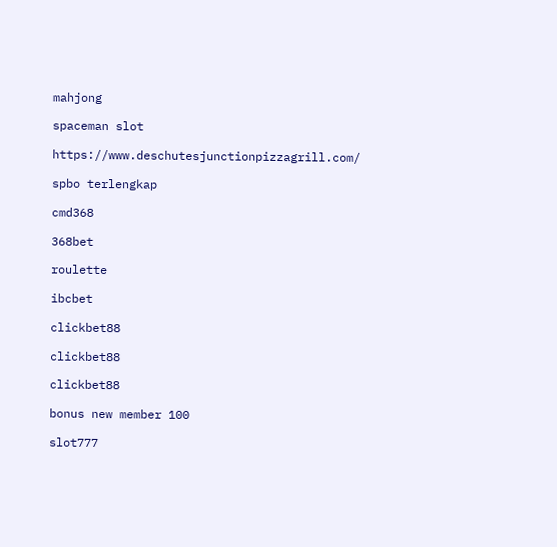mahjong

spaceman slot

https://www.deschutesjunctionpizzagrill.com/

spbo terlengkap

cmd368

368bet

roulette

ibcbet

clickbet88

clickbet88

clickbet88

bonus new member 100

slot777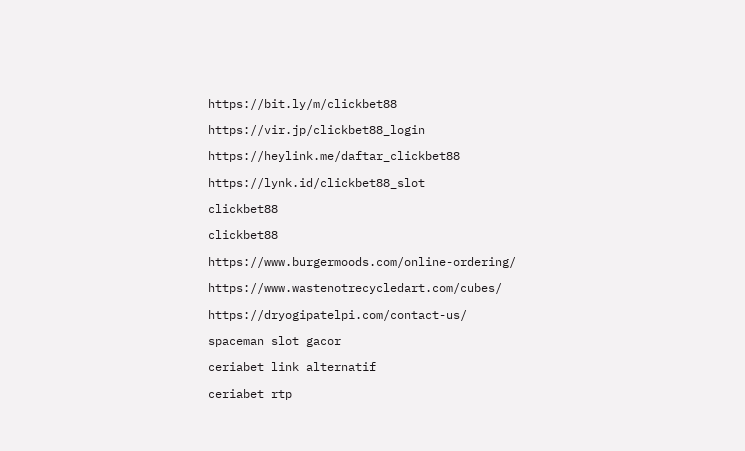https://bit.ly/m/clickbet88

https://vir.jp/clickbet88_login

https://heylink.me/daftar_clickbet88

https://lynk.id/clickbet88_slot

clickbet88

clickbet88

https://www.burgermoods.com/online-ordering/

https://www.wastenotrecycledart.com/cubes/

https://dryogipatelpi.com/contact-us/

spaceman slot gacor

ceriabet link alternatif

ceriabet rtp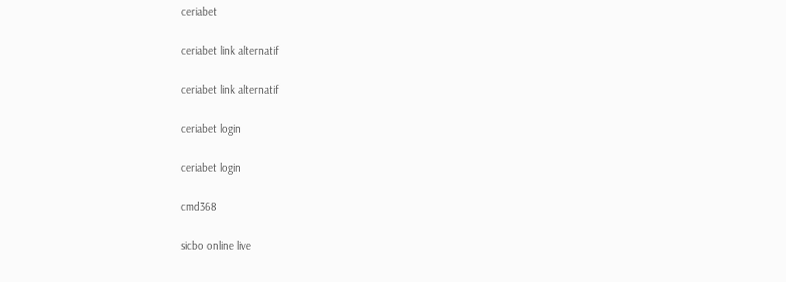ceriabet

ceriabet link alternatif

ceriabet link alternatif

ceriabet login

ceriabet login

cmd368

sicbo online live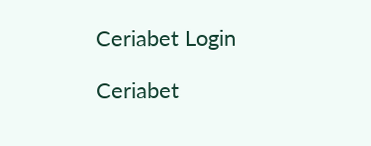Ceriabet Login

Ceriabet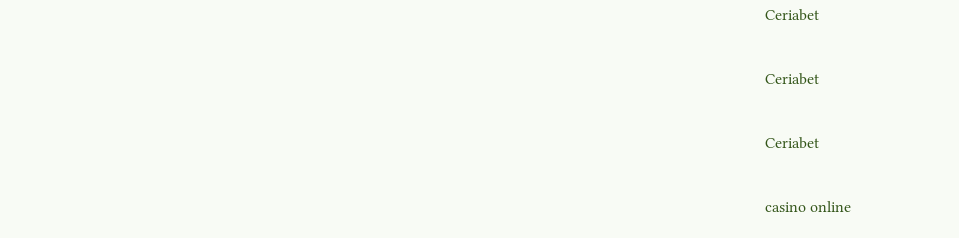Ceriabet

Ceriabet

Ceriabet

casino online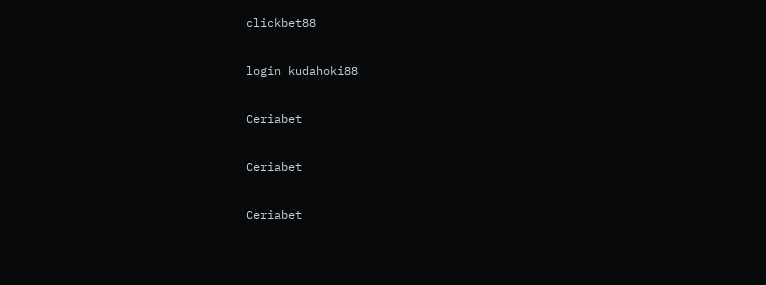clickbet88

login kudahoki88

Ceriabet

Ceriabet

Ceriabet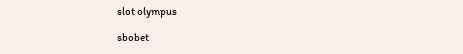slot olympus

sbobet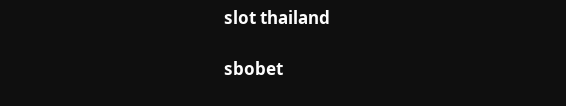slot thailand

sbobet